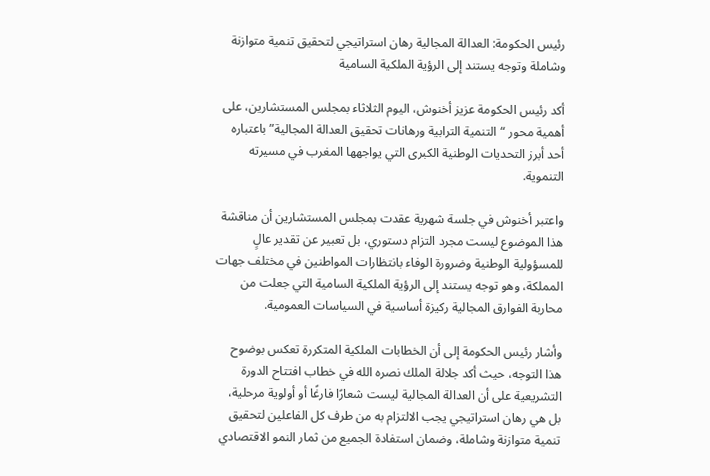رئيس الحكومة: العدالة المجالية رهان استراتيجي لتحقيق تنمية متوازنة وشاملة وتوجه يستند إلى الرؤية الملكية السامية

أكد رئيس الحكومة عزيز أخنوش، اليوم الثلاثاء بمجلس المستشارين، على أهمية محور “التنمية الترابية ورهانات تحقيق العدالة المجالية” باعتباره أحد أبرز التحديات الوطنية الكبرى التي يواجهها المغرب في مسيرته التنموية.

واعتبر أخنوش في جلسة شهرية عقدت بمجلس المستشارين أن مناقشة هذا الموضوع ليست مجرد التزام دستوري، بل تعبير عن تقدير عالٍ للمسؤولية الوطنية وضرورة الوفاء بانتظارات المواطنين في مختلف جهات المملكة، وهو توجه يستند إلى الرؤية الملكية السامية التي جعلت من محاربة الفوارق المجالية ركيزة أساسية في السياسات العمومية.

وأشار رئيس الحكومة إلى أن الخطابات الملكية المتكررة تعكس بوضوح هذا التوجه، حيث أكد جلالة الملك نصره الله في خطاب افتتاح الدورة التشريعية على أن العدالة المجالية ليست شعارًا فارغًا أو أولوية مرحلية، بل هي رهان استراتيجي يجب الالتزام به من طرف كل الفاعلين لتحقيق تنمية متوازنة وشاملة، وضمان استفادة الجميع من ثمار النمو الاقتصادي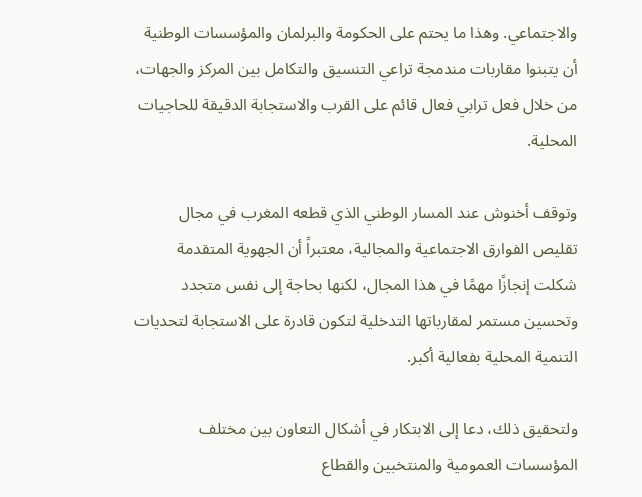والاجتماعي. وهذا ما يحتم على الحكومة والبرلمان والمؤسسات الوطنية أن يتبنوا مقاربات مندمجة تراعي التنسيق والتكامل بين المركز والجهات، من خلال فعل ترابي فعال قائم على القرب والاستجابة الدقيقة للحاجيات المحلية.

وتوقف أخنوش عند المسار الوطني الذي قطعه المغرب في مجال تقليص الفوارق الاجتماعية والمجالية، معتبراً أن الجهوية المتقدمة شكلت إنجازًا مهمًا في هذا المجال، لكنها بحاجة إلى نفس متجدد وتحسين مستمر لمقارباتها التدخلية لتكون قادرة على الاستجابة لتحديات التنمية المحلية بفعالية أكبر.

ولتحقيق ذلك، دعا إلى الابتكار في أشكال التعاون بين مختلف المؤسسات العمومية والمنتخبين والقطاع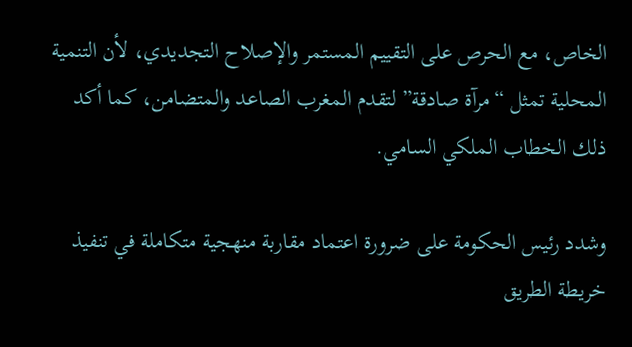الخاص، مع الحرص على التقييم المستمر والإصلاح التجديدي، لأن التنمية المحلية تمثل “مرآة صادقة” لتقدم المغرب الصاعد والمتضامن، كما أكد ذلك الخطاب الملكي السامي.

وشدد رئيس الحكومة على ضرورة اعتماد مقاربة منهجية متكاملة في تنفيذ خريطة الطريق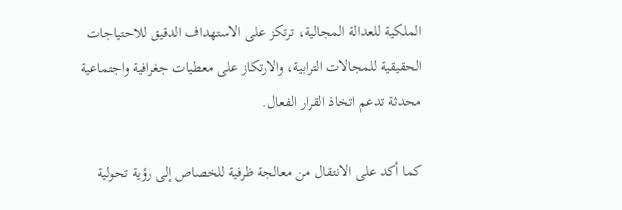الملكية للعدالة المجالية، ترتكز على الاستهداف الدقيق للاحتياجات الحقيقية للمجالات الترابية، والارتكاز على معطيات جغرافية واجتماعية محدثة تدعم اتخاذ القرار الفعال.

كما أكد على الانتقال من معالجة ظرفية للخصاص إلى رؤية تحولية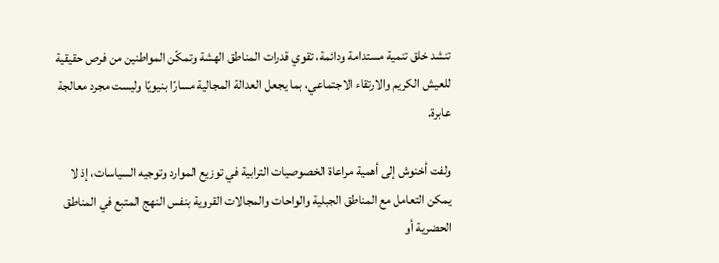تنشد خلق تنمية مستدامة ودائمة، تقوي قدرات المناطق الهشة وتمكّن المواطنين من فرص حقيقية للعيش الكريم والارتقاء الاجتماعي، بما يجعل العدالة المجالية مسارًا بنيويًا وليست مجرد معالجة عابرة.

ولفت أخنوش إلى أهمية مراعاة الخصوصيات الترابية في توزيع الموارد وتوجيه السياسات، إذ لا يمكن التعامل مع المناطق الجبلية والواحات والمجالات القروية بنفس النهج المتبع في المناطق الحضرية أو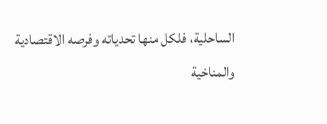الساحلية، فلكل منها تحدياته وفرصه الاقتصادية والمناخية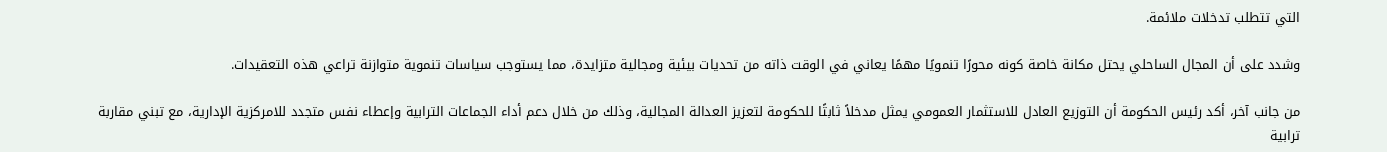التي تتطلب تدخلات ملائمة.

وشدد على أن المجال الساحلي يحتل مكانة خاصة كونه محورًا تنمويًا مهمًا يعاني في الوقت ذاته من تحديات بيئية ومجالية متزايدة، مما يستوجب سياسات تنموية متوازنة تراعي هذه التعقيدات.

من جانب آخر، أكد رئيس الحكومة أن التوزيع العادل للاستثمار العمومي يمثل مدخلاً ثابتًا للحكومة لتعزيز العدالة المجالية، وذلك من خلال دعم أداء الجماعات الترابية وإعطاء نفس متجدد للامركزية الإدارية، مع تبني مقاربة ترابية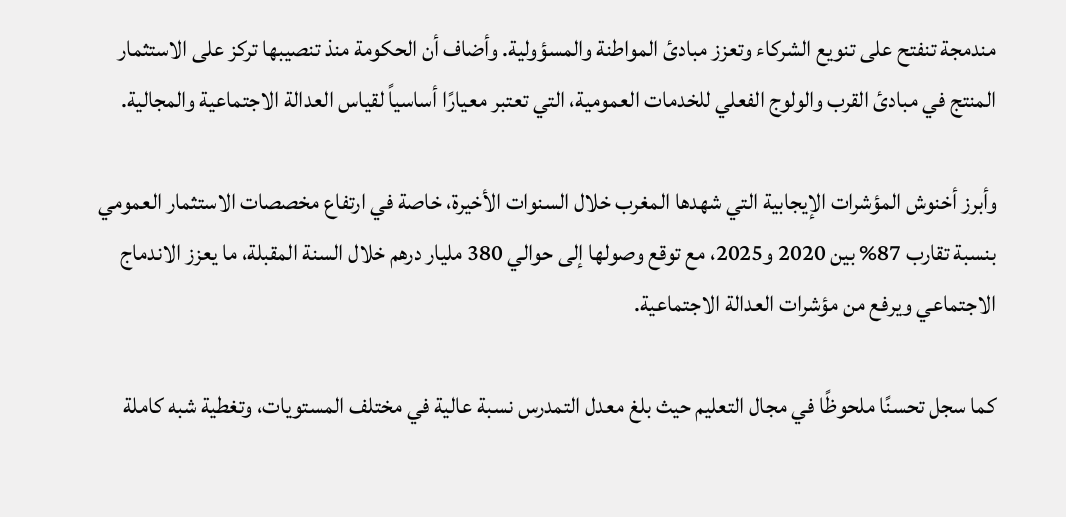مندمجة تنفتح على تنويع الشركاء وتعزز مبادئ المواطنة والمسؤولية. وأضاف أن الحكومة منذ تنصيبها تركز على الاستثمار المنتج في مبادئ القرب والولوج الفعلي للخدمات العمومية، التي تعتبر معيارًا أساسياً لقياس العدالة الاجتماعية والمجالية.

وأبرز أخنوش المؤشرات الإيجابية التي شهدها المغرب خلال السنوات الأخيرة، خاصة في ارتفاع مخصصات الاستثمار العمومي بنسبة تقارب 87% بين 2020 و2025، مع توقع وصولها إلى حوالي 380 مليار درهم خلال السنة المقبلة، ما يعزز الاندماج الاجتماعي ويرفع من مؤشرات العدالة الاجتماعية.

كما سجل تحسنًا ملحوظًا في مجال التعليم حيث بلغ معدل التمدرس نسبة عالية في مختلف المستويات، وتغطية شبه كاملة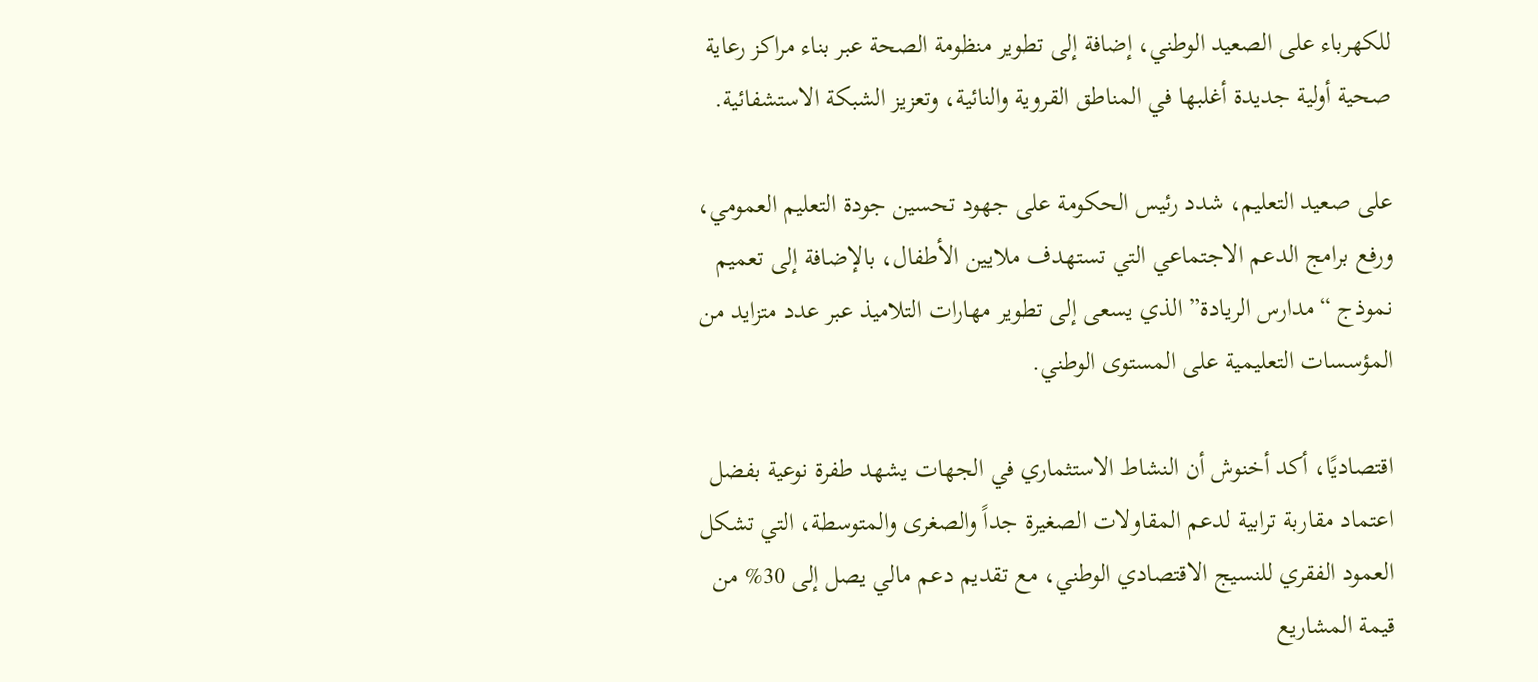للكهرباء على الصعيد الوطني، إضافة إلى تطوير منظومة الصحة عبر بناء مراكز رعاية صحية أولية جديدة أغلبها في المناطق القروية والنائية، وتعزيز الشبكة الاستشفائية.

على صعيد التعليم، شدد رئيس الحكومة على جهود تحسين جودة التعليم العمومي، ورفع برامج الدعم الاجتماعي التي تستهدف ملايين الأطفال، بالإضافة إلى تعميم نموذج “مدارس الريادة” الذي يسعى إلى تطوير مهارات التلاميذ عبر عدد متزايد من المؤسسات التعليمية على المستوى الوطني.

اقتصاديًا، أكد أخنوش أن النشاط الاستثماري في الجهات يشهد طفرة نوعية بفضل اعتماد مقاربة ترابية لدعم المقاولات الصغيرة جداً والصغرى والمتوسطة، التي تشكل العمود الفقري للنسيج الاقتصادي الوطني، مع تقديم دعم مالي يصل إلى 30% من قيمة المشاريع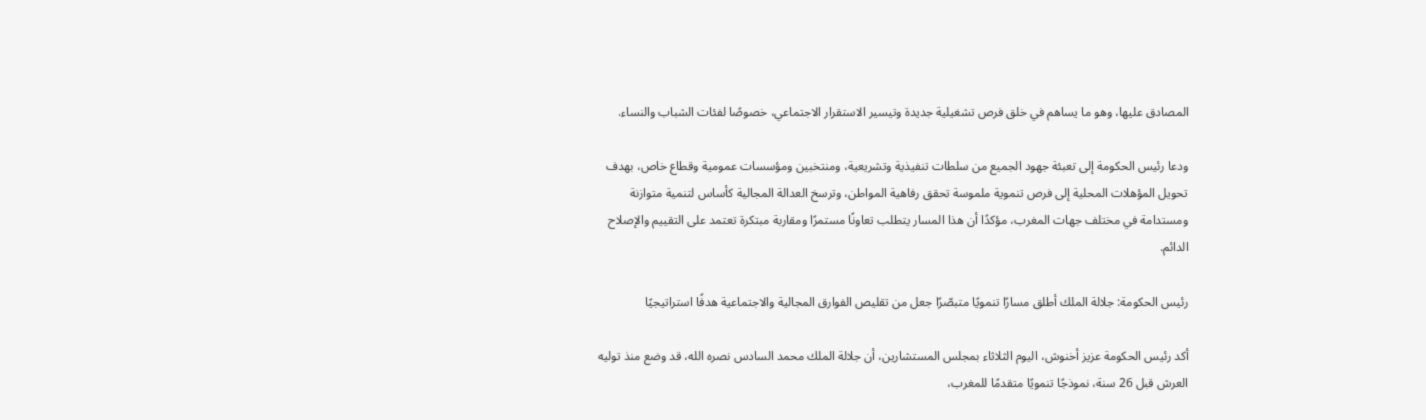المصادق عليها، وهو ما يساهم في خلق فرص تشغيلية جديدة وتيسير الاستقرار الاجتماعي، خصوصًا لفئات الشباب والنساء.

ودعا رئيس الحكومة إلى تعبئة جهود الجميع من سلطات تنفيذية وتشريعية، ومنتخبين ومؤسسات عمومية وقطاع خاص، بهدف تحويل المؤهلات المحلية إلى فرص تنموية ملموسة تحقق رفاهية المواطن، وترسخ العدالة المجالية كأساس لتنمية متوازنة ومستدامة في مختلف جهات المغرب، مؤكدًا أن هذا المسار يتطلب تعاونًا مستمرًا ومقاربة مبتكرة تعتمد على التقييم والإصلاح الدائم.

رئيس الحكومة: جلالة الملك أطلق مسارًا تنمويًا متبصّرًا جعل من تقليص الفوارق المجالية والاجتماعية هدفًا استراتيجيًا

أكد رئيس الحكومة عزيز أخنوش، اليوم الثلاثاء بمجلس المستشارين، أن جلالة الملك محمد السادس نصره الله، قد وضع منذ توليه العرش قبل 26 سنة، نموذجًا تنمويًا متقدمًا للمغرب،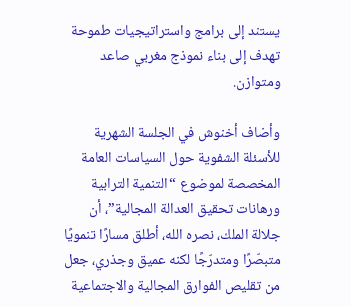يستند إلى برامج واستراتيجيات طموحة تهدف إلى بناء نموذج مغربي صاعد ومتوازن.

وأضاف أخنوش في الجلسة الشهرية للأسئلة الشفوية حول السياسات العامة المخصصة لموضوع “التنمية الترابية ورهانات تحقيق العدالة المجالية”، أن جلالة الملك، نصره الله، أطلق مسارًا تنمويًا متبصّرًا ومتدرّجًا لكنه عميق وجذري، جعل من تقليص الفوارق المجالية والاجتماعية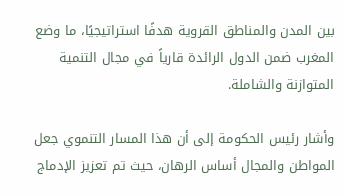بين المدن والمناطق القروية هدفًا استراتيجيًا، ما وضع المغرب ضمن الدول الرائدة قارياً في مجال التنمية المتوازنة والشاملة.

وأشار رئيس الحكومة إلى أن هذا المسار التنموي جعل المواطن والمجال أساس الرهان، حيث تم تعزيز الإدماج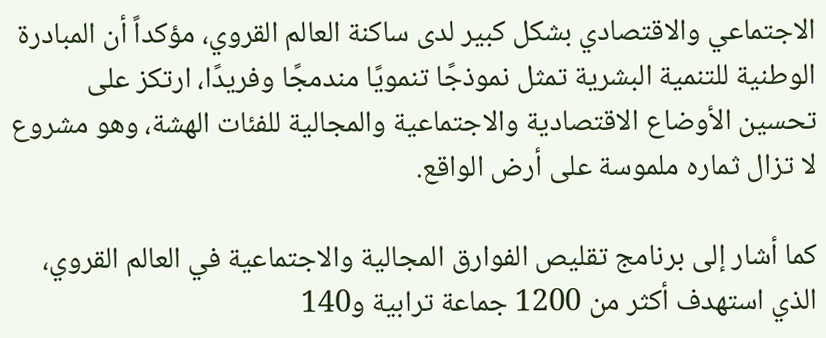الاجتماعي والاقتصادي بشكل كبير لدى ساكنة العالم القروي، مؤكداً أن المبادرة الوطنية للتنمية البشرية تمثل نموذجًا تنمويًا مندمجًا وفريدًا، ارتكز على تحسين الأوضاع الاقتصادية والاجتماعية والمجالية للفئات الهشة، وهو مشروع لا تزال ثماره ملموسة على أرض الواقع.

كما أشار إلى برنامج تقليص الفوارق المجالية والاجتماعية في العالم القروي، الذي استهدف أكثر من 1200 جماعة ترابية و140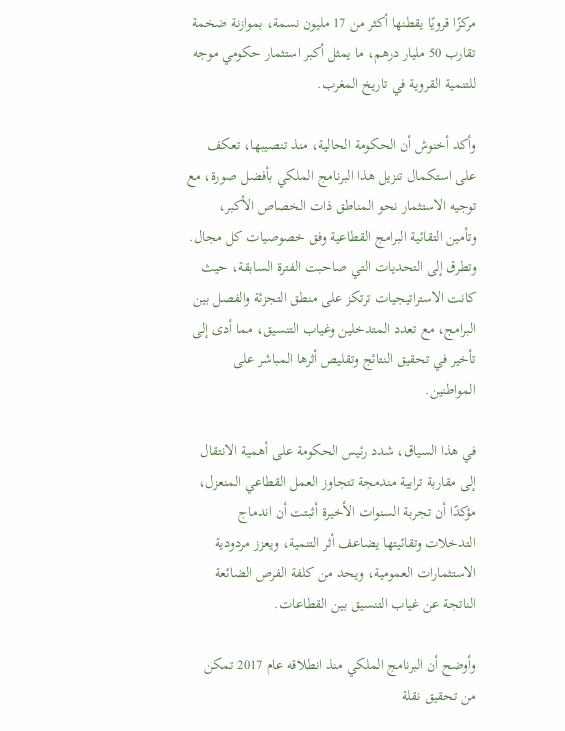مركزًا قرويًا يقطنها أكثر من 17 مليون نسمة، بموازنة ضخمة تقارب 50 مليار درهم، ما يمثل أكبر استثمار حكومي موجه للتنمية القروية في تاريخ المغرب.

وأكد أخنوش أن الحكومة الحالية، منذ تنصيبها، تعكف على استكمال تنزيل هذا البرنامج الملكي بأفضل صورة، مع توجيه الاستثمار نحو المناطق ذات الخصاص الأكبر، وتأمين التقائية البرامج القطاعية وفق خصوصيات كل مجال. وتطرق إلى التحديات التي صاحبت الفترة السابقة، حيث كانت الاستراتيجيات ترتكز على منطق التجزئة والفصل بين البرامج، مع تعدد المتدخلين وغياب التنسيق، مما أدى إلى تأخير في تحقيق النتائج وتقليص أثرها المباشر على المواطنين.

في هذا السياق، شدد رئيس الحكومة على أهمية الانتقال إلى مقاربة ترابية مندمجة تتجاوز العمل القطاعي المنعزل، مؤكدًا أن تجربة السنوات الأخيرة أثبتت أن اندماج التدخلات وتقائيتها يضاعف أثر التنمية، ويعزز مردودية الاستثمارات العمومية، ويحد من كلفة الفرص الضائعة الناتجة عن غياب التنسيق بين القطاعات.

وأوضح أن البرنامج الملكي منذ انطلاقه عام 2017 تمكن من تحقيق نقلة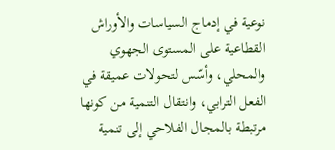نوعية في إدماج السياسات والأوراش القطاعية على المستوى الجهوي والمحلي، وأسّس لتحولات عميقة في الفعل الترابي، وانتقال التنمية من كونها مرتبطة بالمجال الفلاحي إلى تنمية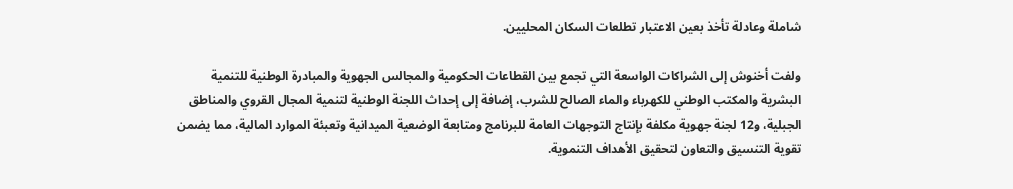شاملة وعادلة تأخذ بعين الاعتبار تطلعات السكان المحليين.

ولفت أخنوش إلى الشراكات الواسعة التي تجمع بين القطاعات الحكومية والمجالس الجهوية والمبادرة الوطنية للتنمية البشرية والمكتب الوطني للكهرباء والماء الصالح للشرب، إضافة إلى إحداث اللجنة الوطنية لتنمية المجال القروي والمناطق الجبلية، و12 لجنة جهوية مكلفة بإنتاج التوجهات العامة للبرنامج ومتابعة الوضعية الميدانية وتعبئة الموارد المالية، مما يضمن تقوية التنسيق والتعاون لتحقيق الأهداف التنموية.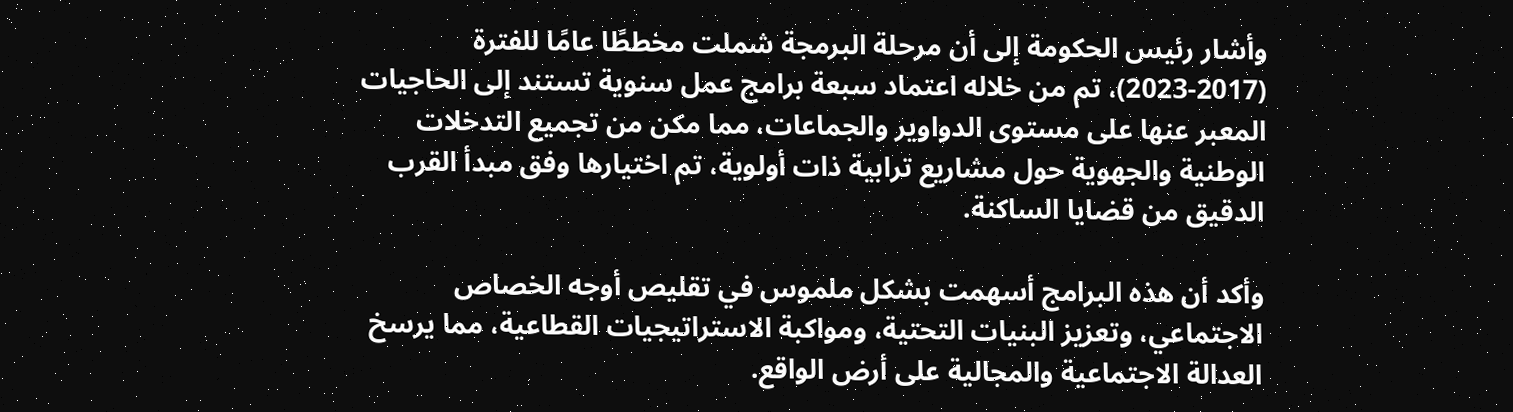وأشار رئيس الحكومة إلى أن مرحلة البرمجة شملت مخططًا عامًا للفترة (2017-2023)، تم من خلاله اعتماد سبعة برامج عمل سنوية تستند إلى الحاجيات المعبر عنها على مستوى الدواوير والجماعات، مما مكن من تجميع التدخلات الوطنية والجهوية حول مشاريع ترابية ذات أولوية، تم اختيارها وفق مبدأ القرب الدقيق من قضايا الساكنة.

وأكد أن هذه البرامج أسهمت بشكل ملموس في تقليص أوجه الخصاص الاجتماعي، وتعزيز البنيات التحتية، ومواكبة الاستراتيجيات القطاعية، مما يرسخ العدالة الاجتماعية والمجالية على أرض الواقع.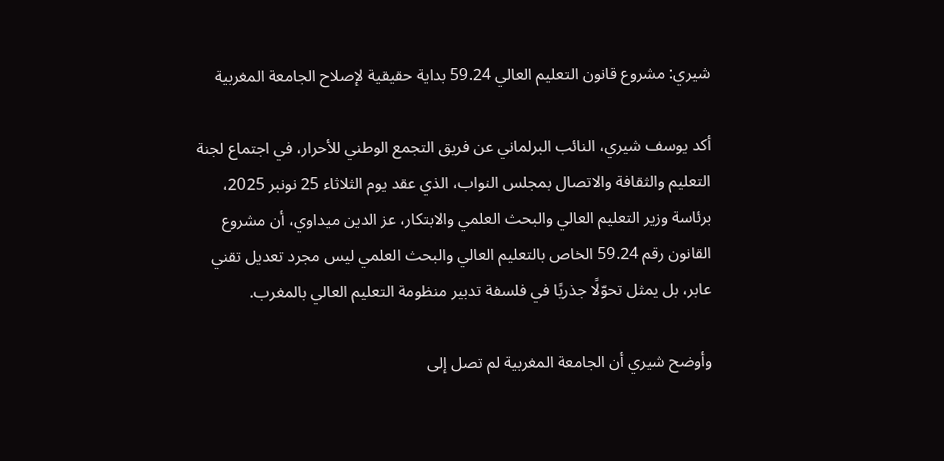شيري: مشروع قانون التعليم العالي 59.24 بداية حقيقية لإصلاح الجامعة المغربية

أكد يوسف شيري، النائب البرلماني عن فريق التجمع الوطني للأحرار، في اجتماع لجنة التعليم والثقافة والاتصال بمجلس النواب، الذي عقد يوم الثلاثاء 25 نونبر 2025، برئاسة وزير التعليم العالي والبحث العلمي والابتكار، عز الدين ميداوي، أن مشروع القانون رقم 59.24 الخاص بالتعليم العالي والبحث العلمي ليس مجرد تعديل تقني عابر، بل يمثل تحوّلًا جذريًا في فلسفة تدبير منظومة التعليم العالي بالمغرب.

وأوضح شيري أن الجامعة المغربية لم تصل إلى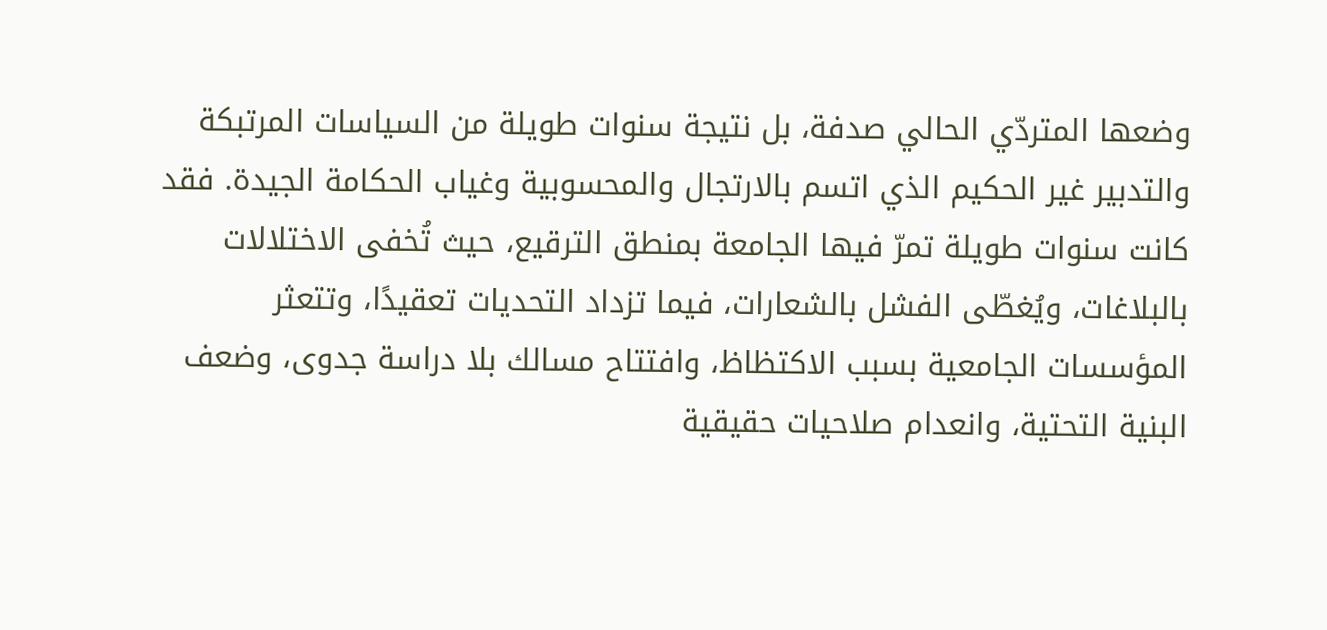وضعها المتردّي الحالي صدفة، بل نتيجة سنوات طويلة من السياسات المرتبكة والتدبير غير الحكيم الذي اتسم بالارتجال والمحسوبية وغياب الحكامة الجيدة. فقد كانت سنوات طويلة تمرّ فيها الجامعة بمنطق الترقيع، حيث تُخفى الاختلالات بالبلاغات، ويُغطّى الفشل بالشعارات، فيما تزداد التحديات تعقيدًا، وتتعثر المؤسسات الجامعية بسبب الاكتظاظ، وافتتاح مسالك بلا دراسة جدوى، وضعف البنية التحتية، وانعدام صلاحيات حقيقية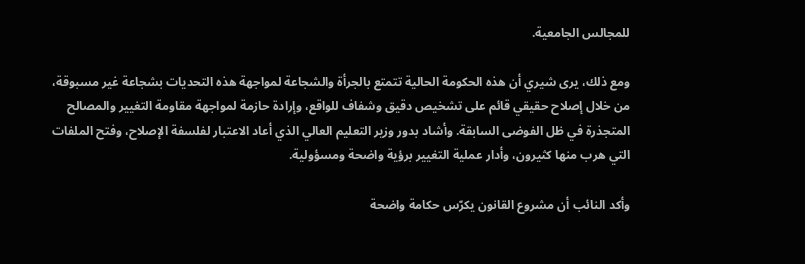للمجالس الجامعية.

ومع ذلك، يرى شيري أن هذه الحكومة الحالية تتمتع بالجرأة والشجاعة لمواجهة هذه التحديات بشجاعة غير مسبوقة، من خلال إصلاح حقيقي قائم على تشخيص دقيق وشفاف للواقع، وإرادة حازمة لمواجهة مقاومة التغيير والمصالح المتجذرة في ظل الفوضى السابقة. وأشاد بدور وزير التعليم العالي الذي أعاد الاعتبار لفلسفة الإصلاح، وفتح الملفات التي هرب منها كثيرون، وأدار عملية التغيير برؤية واضحة ومسؤولية.

وأكد النائب أن مشروع القانون يكرّس حكامة واضحة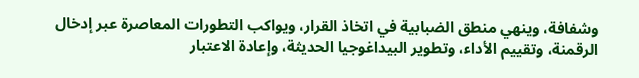وشفافة، وينهي منطق الضبابية في اتخاذ القرار، ويواكب التطورات المعاصرة عبر إدخال الرقمنة، وتقييم الأداء، وتطوير البيداغوجيا الحديثة، وإعادة الاعتبار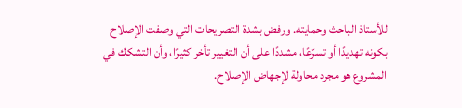للأستاذ الباحث وحمايته. ورفض بشدة التصريحات التي وصفت الإصلاح بكونه تهديدًا أو تسرّعًا، مشددًا على أن التغيير تأخر كثيرًا، وأن التشكك في المشروع هو مجرد محاولة لإجهاض الإصلاح.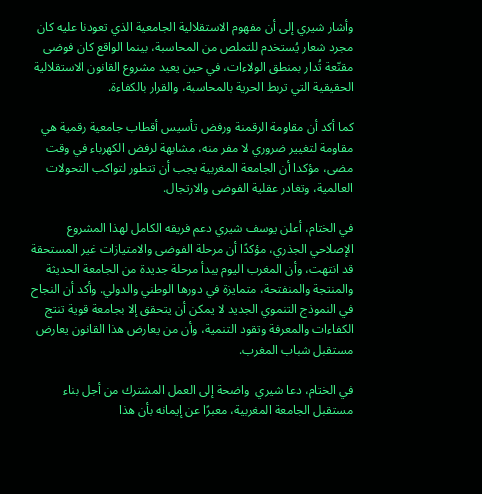وأشار شيري إلى أن مفهوم الاستقلالية الجامعية الذي تعودنا عليه كان مجرد شعار يُستخدم للتملص من المحاسبة، بينما الواقع كان فوضى مقنّعة تُدار بمنطق الولاءات، في حين يعيد مشروع القانون الاستقلالية الحقيقية التي تربط الحرية بالمحاسبة، والقرار بالكفاءة.

كما أكد أن مقاومة الرقمنة ورفض تأسيس أقطاب جامعية رقمية هي مقاومة لتغيير ضروري لا مفر منه، مشابهة لرفض الكهرباء في وقت مضى، مؤكدا أن الجامعة المغربية يجب أن تتطور لتواكب التحولات العالمية، وتغادر عقلية الفوضى والارتجال.

في الختام، أعلن يوسف شيري دعم فريقه الكامل لهذا المشروع الإصلاحي الجذري، مؤكدًا أن مرحلة الفوضى والامتيازات غير المستحقة قد انتهت، وأن المغرب اليوم يبدأ مرحلة جديدة من الجامعة الحديثة والمنتجة والمنفتحة، متمايزة في دورها الوطني والدولي. وأكد أن النجاح في النموذج التنموي الجديد لا يمكن أن يتحقق إلا بجامعة قوية تنتج الكفاءات والمعرفة وتقود التنمية، وأن من يعارض هذا القانون يعارض مستقبل شباب المغرب.

في الختام، دعا شيري  واضحة إلى العمل المشترك من أجل بناء مستقبل الجامعة المغربية، معبرًا عن إيمانه بأن هذا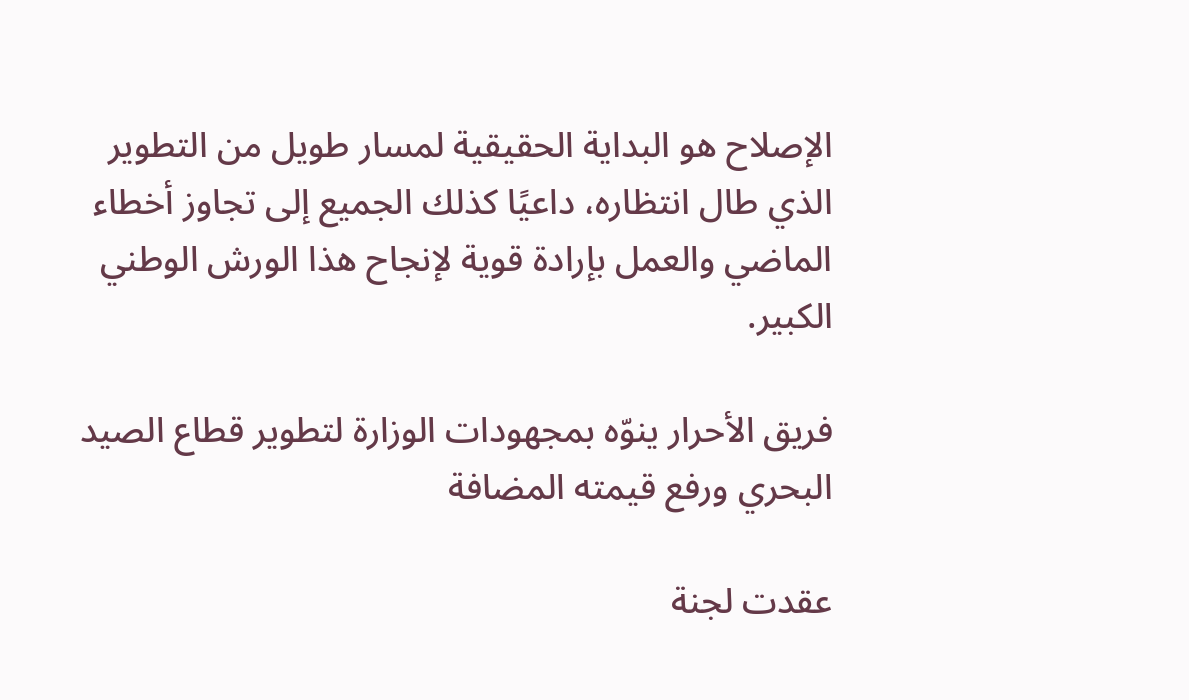الإصلاح هو البداية الحقيقية لمسار طويل من التطوير الذي طال انتظاره، داعيًا كذلك الجميع إلى تجاوز أخطاء الماضي والعمل بإرادة قوية لإنجاح هذا الورش الوطني الكبير.

فريق الأحرار ينوّه بمجهودات الوزارة لتطوير قطاع الصيد البحري ورفع قيمته المضافة

عقدت لجنة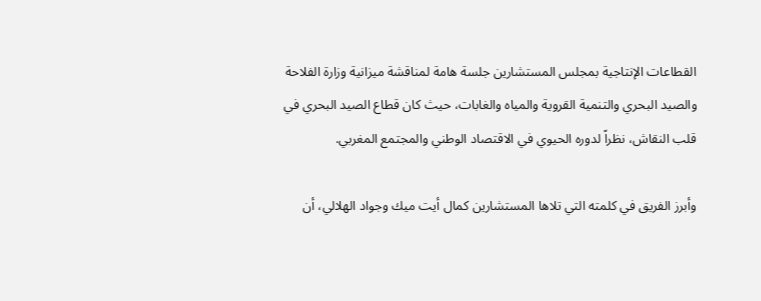القطاعات الإنتاجية بمجلس المستشارين جلسة هامة لمناقشة ميزانية وزارة الفلاحة والصيد البحري والتنمية القروية والمياه والغابات، حيث كان قطاع الصيد البحري في قلب النقاش، نظراً لدوره الحيوي في الاقتصاد الوطني والمجتمع المغربي.

وأبرز الفريق في كلمته التي تلاها المستشارين كمال أيت ميك وجواد الهلالي، أن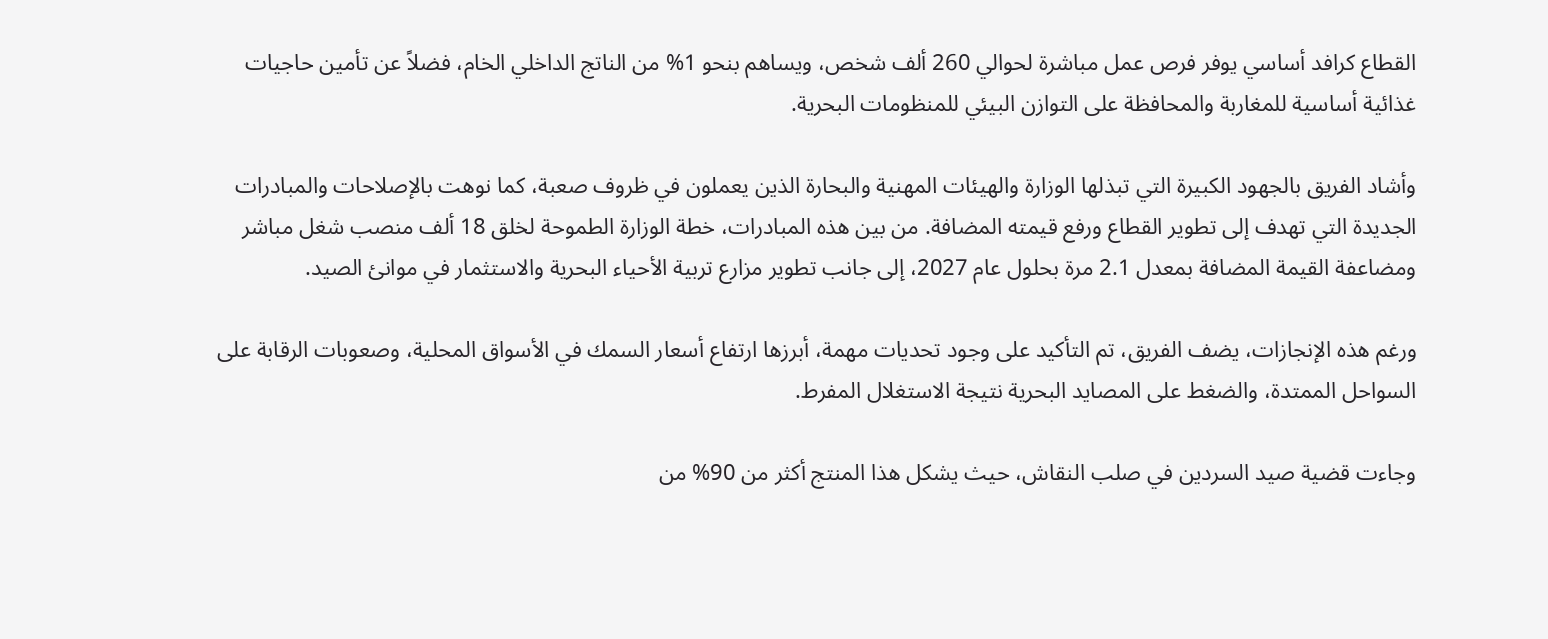القطاع كرافد أساسي يوفر فرص عمل مباشرة لحوالي 260 ألف شخص، ويساهم بنحو 1% من الناتج الداخلي الخام، فضلاً عن تأمين حاجيات غذائية أساسية للمغاربة والمحافظة على التوازن البيئي للمنظومات البحرية.

وأشاد الفريق بالجهود الكبيرة التي تبذلها الوزارة والهيئات المهنية والبحارة الذين يعملون في ظروف صعبة، كما نوهت بالإصلاحات والمبادرات الجديدة التي تهدف إلى تطوير القطاع ورفع قيمته المضافة. من بين هذه المبادرات، خطة الوزارة الطموحة لخلق 18 ألف منصب شغل مباشر ومضاعفة القيمة المضافة بمعدل 2.1 مرة بحلول عام 2027، إلى جانب تطوير مزارع تربية الأحياء البحرية والاستثمار في موانئ الصيد.

ورغم هذه الإنجازات، يضف الفريق، تم التأكيد على وجود تحديات مهمة، أبرزها ارتفاع أسعار السمك في الأسواق المحلية، وصعوبات الرقابة على السواحل الممتدة، والضغط على المصايد البحرية نتيجة الاستغلال المفرط.

وجاءت قضية صيد السردين في صلب النقاش، حيث يشكل هذا المنتج أكثر من 90% من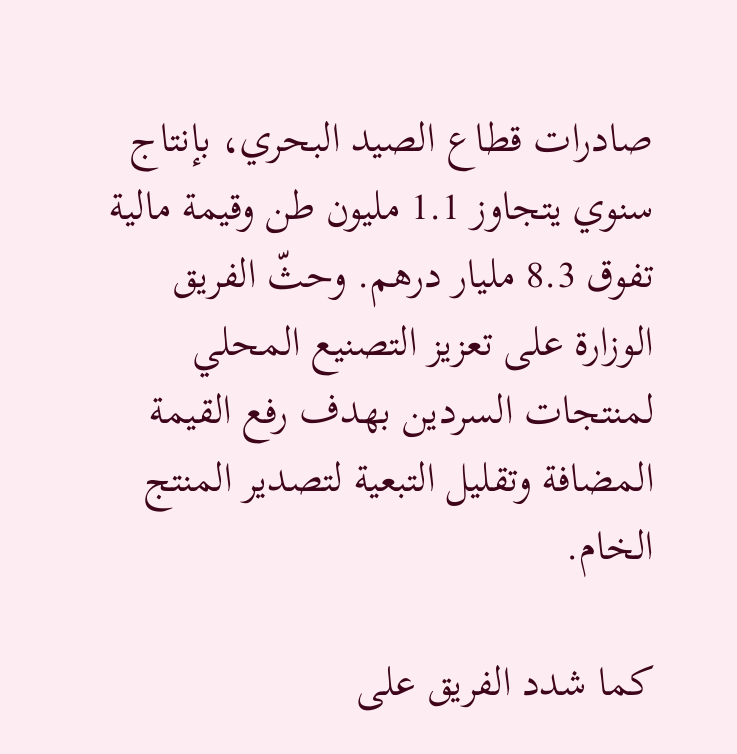صادرات قطاع الصيد البحري، بإنتاج سنوي يتجاوز 1.1 مليون طن وقيمة مالية تفوق 8.3 مليار درهم. وحثّ الفريق الوزارة على تعزيز التصنيع المحلي لمنتجات السردين بهدف رفع القيمة المضافة وتقليل التبعية لتصدير المنتج الخام.

كما شدد الفريق على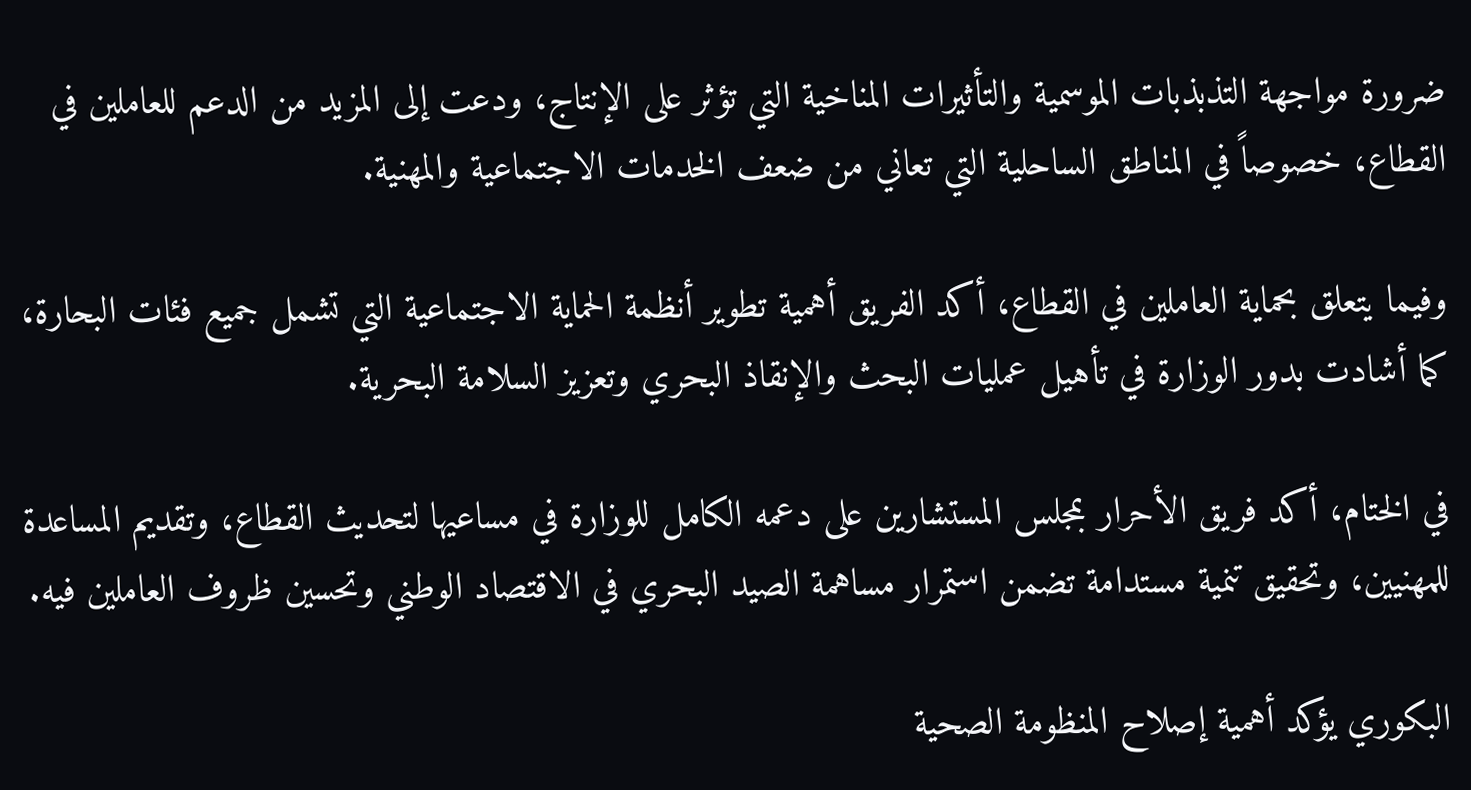ضرورة مواجهة التذبذبات الموسمية والتأثيرات المناخية التي تؤثر على الإنتاج، ودعت إلى المزيد من الدعم للعاملين في القطاع، خصوصاً في المناطق الساحلية التي تعاني من ضعف الخدمات الاجتماعية والمهنية.

وفيما يتعلق بحماية العاملين في القطاع، أكد الفريق أهمية تطوير أنظمة الحماية الاجتماعية التي تشمل جميع فئات البحارة، كما أشادت بدور الوزارة في تأهيل عمليات البحث والإنقاذ البحري وتعزيز السلامة البحرية.

في الختام، أكد فريق الأحرار بمجلس المستشارين على دعمه الكامل للوزارة في مساعيها لتحديث القطاع، وتقديم المساعدة للمهنيين، وتحقيق تنمية مستدامة تضمن استمرار مساهمة الصيد البحري في الاقتصاد الوطني وتحسين ظروف العاملين فيه.

البكوري يؤكد أهمية إصلاح المنظومة الصحية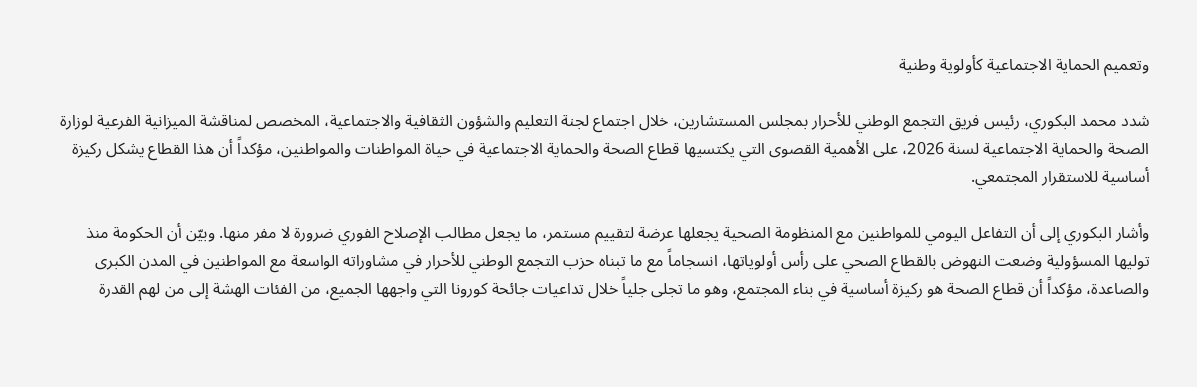وتعميم الحماية الاجتماعية كأولوية وطنية

شدد محمد البكوري، رئيس فريق التجمع الوطني للأحرار بمجلس المستشارين، خلال اجتماع لجنة التعليم والشؤون الثقافية والاجتماعية، المخصص لمناقشة الميزانية الفرعية لوزارة الصحة والحماية الاجتماعية لسنة 2026، على الأهمية القصوى التي يكتسيها قطاع الصحة والحماية الاجتماعية في حياة المواطنات والمواطنين، مؤكداً أن هذا القطاع يشكل ركيزة أساسية للاستقرار المجتمعي.

وأشار البكوري إلى أن التفاعل اليومي للمواطنين مع المنظومة الصحية يجعلها عرضة لتقييم مستمر، ما يجعل مطالب الإصلاح الفوري ضرورة لا مفر منها. وبيّن أن الحكومة منذ توليها المسؤولية وضعت النهوض بالقطاع الصحي على رأس أولوياتها، انسجاماً مع ما تبناه حزب التجمع الوطني للأحرار في مشاوراته الواسعة مع المواطنين في المدن الكبرى والصاعدة، مؤكداً أن قطاع الصحة هو ركيزة أساسية في بناء المجتمع، وهو ما تجلى جلياً خلال تداعيات جائحة كورونا التي واجهها الجميع، من الفئات الهشة إلى من لهم القدرة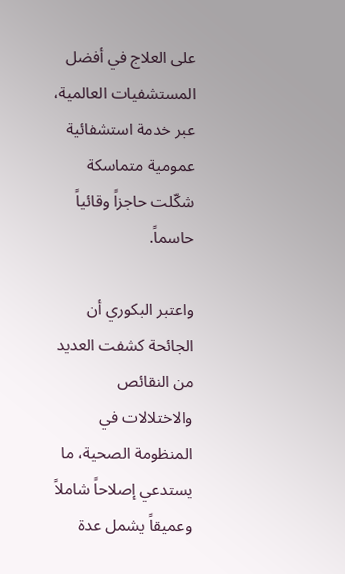على العلاج في أفضل المستشفيات العالمية، عبر خدمة استشفائية عمومية متماسكة شكّلت حاجزاً وقائياً حاسماً.

واعتبر البكوري أن الجائحة كشفت العديد من النقائص والاختلالات في المنظومة الصحية، ما يستدعي إصلاحاً شاملاً وعميقاً يشمل عدة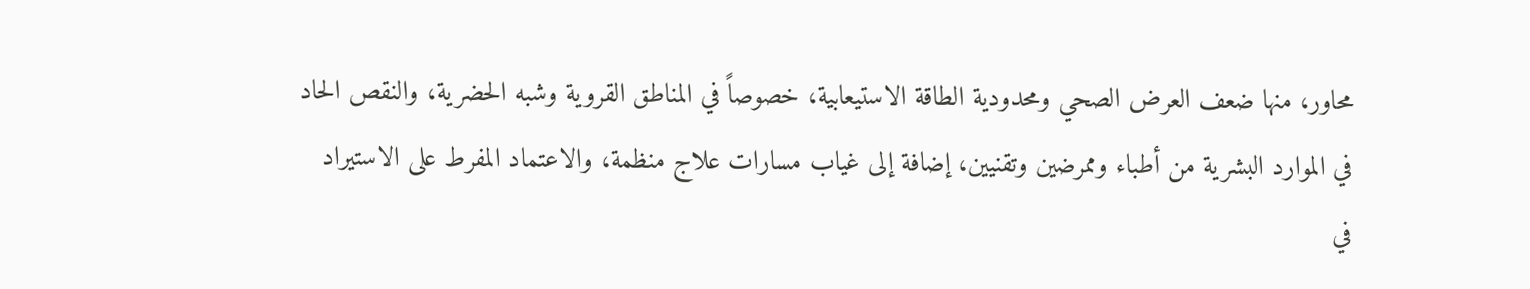محاور، منها ضعف العرض الصحي ومحدودية الطاقة الاستيعابية، خصوصاً في المناطق القروية وشبه الحضرية، والنقص الحاد في الموارد البشرية من أطباء وممرضين وتقنيين، إضافة إلى غياب مسارات علاج منظمة، والاعتماد المفرط على الاستيراد في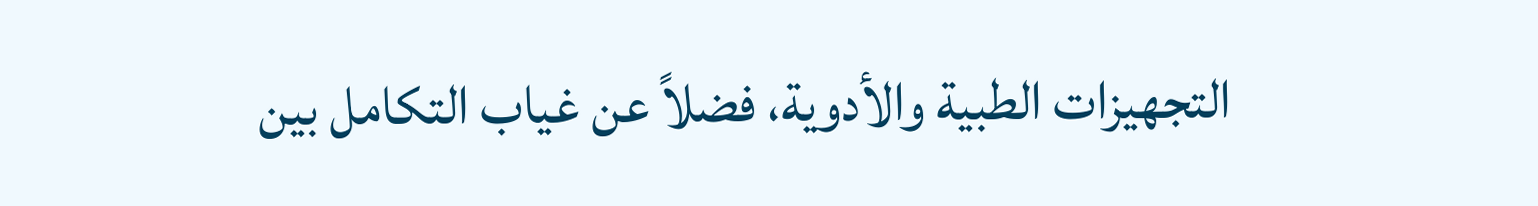التجهيزات الطبية والأدوية، فضلاً عن غياب التكامل بين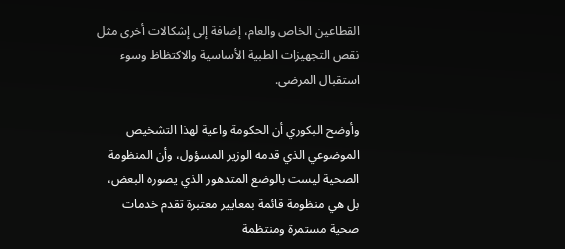القطاعين الخاص والعام، إضافة إلى إشكالات أخرى مثل نقص التجهيزات الطبية الأساسية والاكتظاظ وسوء استقبال المرضى.

وأوضح البكوري أن الحكومة واعية لهذا التشخيص الموضوعي الذي قدمه الوزير المسؤول، وأن المنظومة الصحية ليست بالوضع المتدهور الذي يصوره البعض، بل هي منظومة قائمة بمعايير معتبرة تقدم خدمات صحية مستمرة ومنتظمة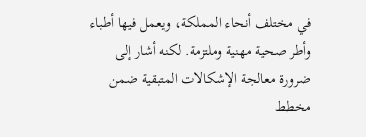في مختلف أنحاء المملكة، ويعمل فيها أطباء وأطر صحية مهنية وملتزمة. لكنه أشار إلى ضرورة معالجة الإشكالات المتبقية ضمن مخطط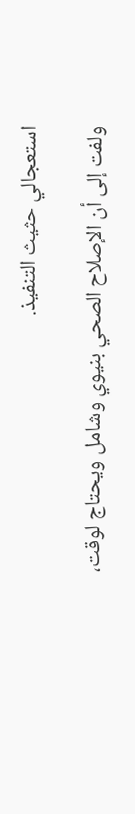استعجالي حثيث التنفيذ.

ولفت إلى أن الإصلاح الصحي بنيوي وشامل ويحتاج لوقت،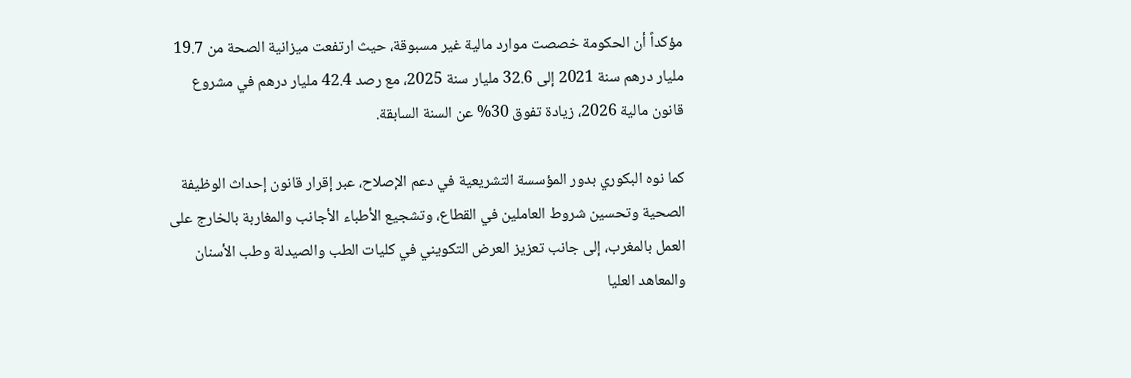مؤكداً أن الحكومة خصصت موارد مالية غير مسبوقة، حيث ارتفعت ميزانية الصحة من 19.7 مليار درهم سنة 2021 إلى 32.6 مليار سنة 2025، مع رصد 42.4 مليار درهم في مشروع قانون مالية 2026، زيادة تفوق 30% عن السنة السابقة.

كما نوه البكوري بدور المؤسسة التشريعية في دعم الإصلاح، عبر إقرار قانون إحداث الوظيفة الصحية وتحسين شروط العاملين في القطاع، وتشجيع الأطباء الأجانب والمغاربة بالخارج على العمل بالمغرب، إلى جانب تعزيز العرض التكويني في كليات الطب والصيدلة وطب الأسنان والمعاهد العليا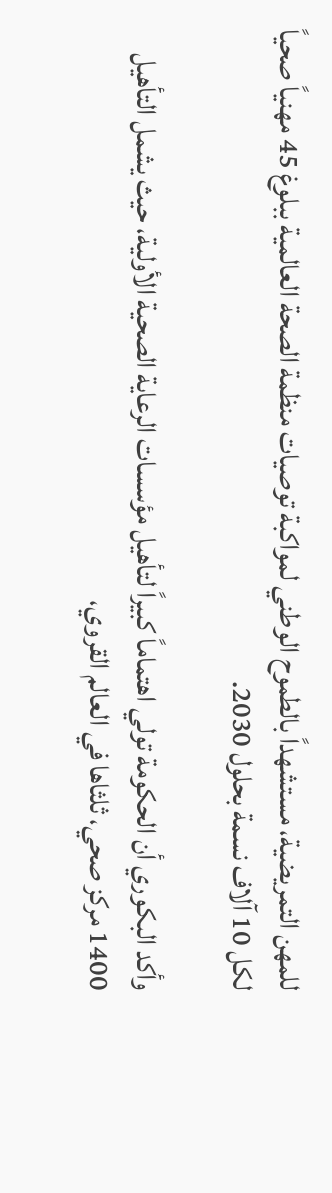للمهن التمريضية، مستشهداً بالطموح الوطني لمواكبة توصيات منظمة الصحة العالمية ببلوغ 45 مهنياً صحياً لكل 10 آلاف نسمة بحلول 2030.

وأكد البكوري أن الحكومة تولي اهتماماً كبيراً لتأهيل مؤسسات الرعاية الصحية الأولية، حيث يشمل التأهيل 1400 مركز صحي، ثلثاها في العالم القروي،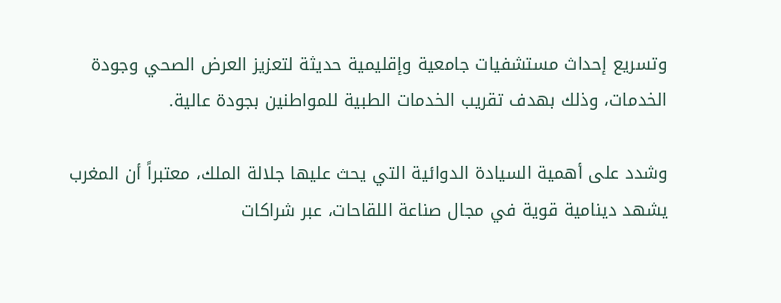وتسريع إحداث مستشفيات جامعية وإقليمية حديثة لتعزيز العرض الصحي وجودة الخدمات، وذلك بهدف تقريب الخدمات الطبية للمواطنين بجودة عالية.

وشدد على أهمية السيادة الدوائية التي يحث عليها جلالة الملك، معتبراً أن المغرب يشهد دينامية قوية في مجال صناعة اللقاحات، عبر شراكات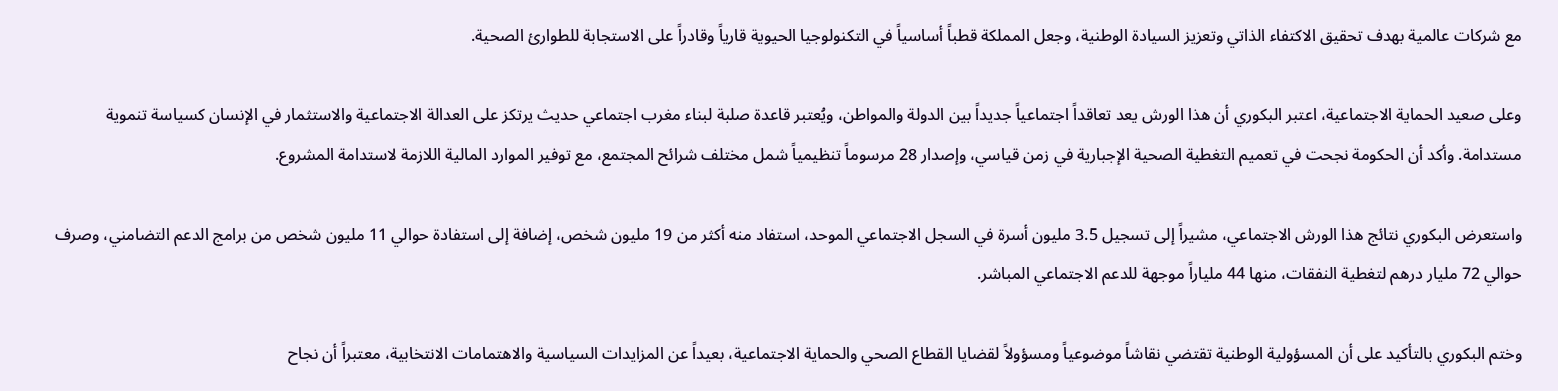مع شركات عالمية بهدف تحقيق الاكتفاء الذاتي وتعزيز السيادة الوطنية، وجعل المملكة قطباً أساسياً في التكنولوجيا الحيوية قارياً وقادراً على الاستجابة للطوارئ الصحية.

وعلى صعيد الحماية الاجتماعية، اعتبر البكوري أن هذا الورش يعد تعاقداً اجتماعياً جديداً بين الدولة والمواطن، ويُعتبر قاعدة صلبة لبناء مغرب اجتماعي حديث يرتكز على العدالة الاجتماعية والاستثمار في الإنسان كسياسة تنموية مستدامة. وأكد أن الحكومة نجحت في تعميم التغطية الصحية الإجبارية في زمن قياسي، وإصدار 28 مرسوماً تنظيمياً شمل مختلف شرائح المجتمع، مع توفير الموارد المالية اللازمة لاستدامة المشروع.

واستعرض البكوري نتائج هذا الورش الاجتماعي، مشيراً إلى تسجيل 3.5 مليون أسرة في السجل الاجتماعي الموحد، استفاد منه أكثر من 19 مليون شخص، إضافة إلى استفادة حوالي 11 مليون شخص من برامج الدعم التضامني، وصرف حوالي 72 مليار درهم لتغطية النفقات، منها 44 ملياراً موجهة للدعم الاجتماعي المباشر.

وختم البكوري بالتأكيد على أن المسؤولية الوطنية تقتضي نقاشاً موضوعياً ومسؤولاً لقضايا القطاع الصحي والحماية الاجتماعية، بعيداً عن المزايدات السياسية والاهتمامات الانتخابية، معتبراً أن نجاح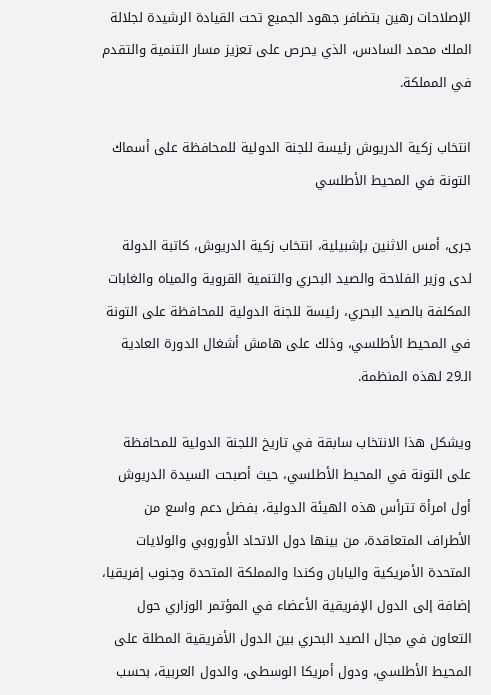الإصلاحات رهين بتضافر جهود الجميع تحت القيادة الرشيدة لجلالة الملك محمد السادس، الذي يحرص على تعزيز مسار التنمية والتقدم في المملكة.

انتخاب زكية الدريوش رئيسة للجنة الدولية للمحافظة على أسماك التونة في المحيط الأطلسي

جرى، أمس الاثنين بإشبيلية، انتخاب زكية الدريوش، كاتبة الدولة لدى وزير الفلاحة والصيد البحري والتنمية القروية والمياه والغابات المكلفة بالصيد البحري، رئيسة للجنة الدولية للمحافظة على التونة في المحيط الأطلسي، وذلك على هامش أشغال الدورة العادية الـ29 لهذه المنظمة.

ويشكل هذا الانتخاب سابقة في تاريخ اللجنة الدولية للمحافظة على التونة في المحيط الأطلسي، حيث أصبحت السيدة الدريوش أول امرأة تترأس هذه الهيئة الدولية، بفضل دعم واسع من الأطراف المتعاقدة، من بينها دول الاتحاد الأوروبي والولايات المتحدة الأمريكية واليابان وكندا والمملكة المتحدة وجنوب إفريقيا، إضافة إلى الدول الإفريقية الأعضاء في المؤتمر الوزاري حول التعاون في مجال الصيد البحري بين الدول الأفريقية المطلة على المحيط الأطلسي، ودول أمريكا الوسطى، والدول العربية، بحسب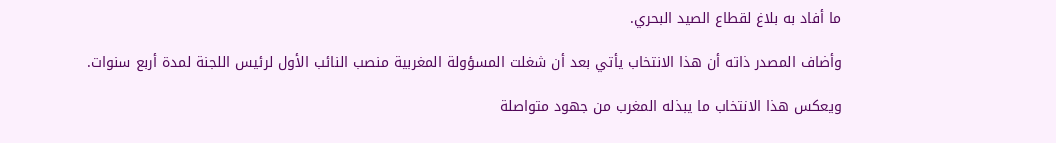ما أفاد به بلاغ لقطاع الصيد البحري.

وأضاف المصدر ذاته أن هذا الانتخاب يأتي بعد أن شغلت المسؤولة المغربية منصب النائب الأول لرئيس اللجنة لمدة أربع سنوات.

ويعكس هذا الانتخاب ما يبذله المغرب من جهود متواصلة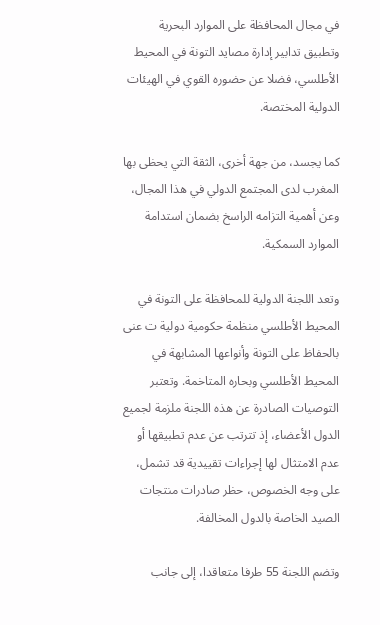في مجال المحافظة على الموارد البحرية وتطبيق تدابير إدارة مصايد التونة في المحيط الأطلسي، فضلا عن حضوره القوي في الهيئات الدولية المختصة.

كما يجسد، من جهة أخرى، الثقة التي يحظى بها المغرب لدى المجتمع الدولي في هذا المجال، وعن أهمية التزامه الراسخ بضمان استدامة الموارد السمكية.

وتعد اللجنة الدولية للمحافظة على التونة في المحيط الأطلسي منظمة حكومية دولية ت عنى بالحفاظ على التونة وأنواعها المشابهة في المحيط الأطلسي وبحاره المتاخمة. وتعتبر التوصيات الصادرة عن هذه اللجنة ملزمة لجميع الدول الأعضاء، إذ تترتب عن عدم تطبيقها أو عدم الامتثال لها إجراءات تقييدية قد تشمل، على وجه الخصوص، حظر صادرات منتجات الصيد الخاصة بالدول المخالفة.

وتضم اللجنة 55 طرفا متعاقدا، إلى جانب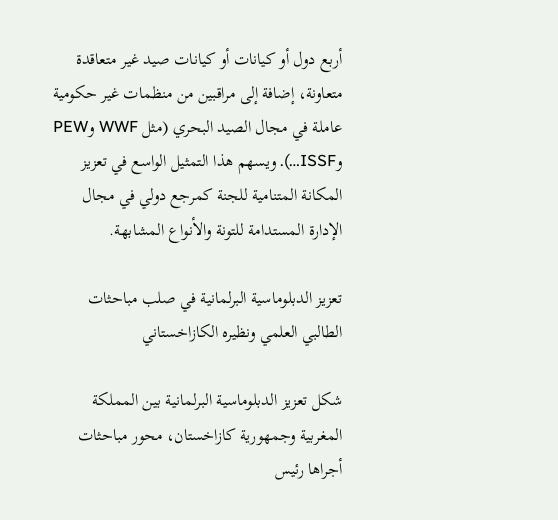أربع دول أو كيانات أو كيانات صيد غير متعاقدة متعاونة، إضافة إلى مراقبين من منظمات غير حكومية عاملة في مجال الصيد البحري (مثل WWF وPEW وISSF…). ويسهم هذا التمثيل الواسع في تعزيز المكانة المتنامية للجنة كمرجع دولي في مجال الإدارة المستدامة للتونة والأنواع المشابهة.

تعزيز الدبلوماسية البرلمانية في صلب مباحثات الطالبي العلمي ونظيره الكازاخستاني

شكل تعزيز الدبلوماسية البرلمانية بين المملكة المغربية وجمهورية كازاخستان، محور مباحثات أجراها رئيس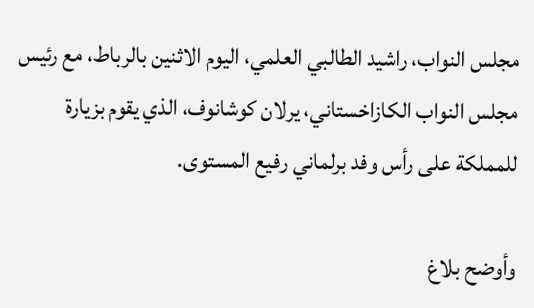مجلس النواب، راشيد الطالبي العلمي، اليوم الاثنين بالرباط، مع رئيس مجلس النواب الكازاخستاني، يرلان كوشانوف، الذي يقوم بزيارة للمملكة على رأس وفد برلماني رفيع المستوى.

وأوضح بلاغ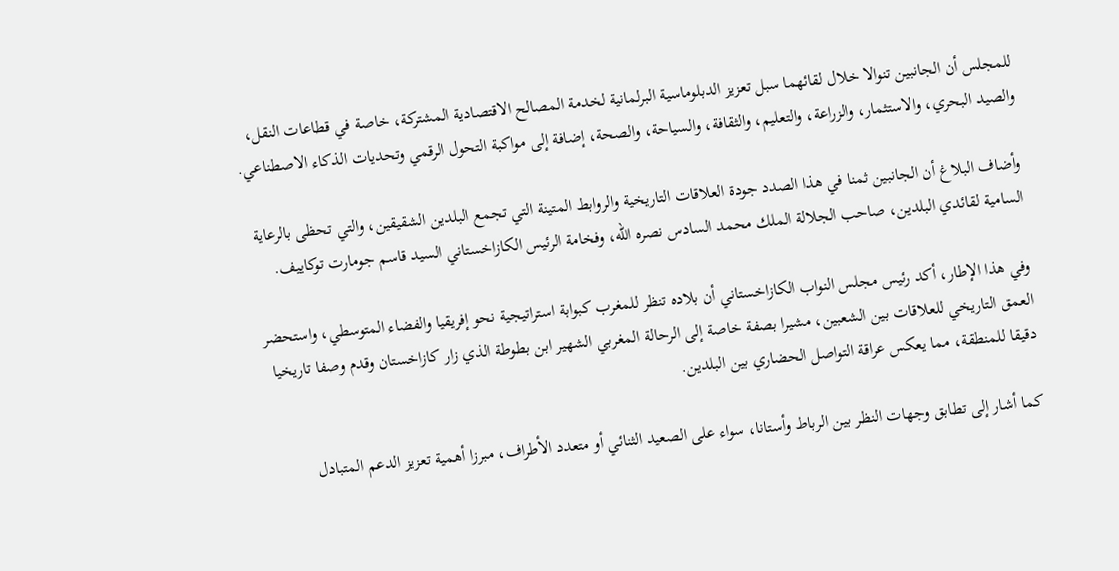للمجلس أن الجانبين تنوالا خلال لقائهما سبل تعزيز الدبلوماسية البرلمانية لخدمة المصالح الاقتصادية المشتركة، خاصة في قطاعات النقل، والصيد البحري، والاستثمار، والزراعة، والتعليم، والثقافة، والسياحة، والصحة، إضافة إلى مواكبة التحول الرقمي وتحديات الذكاء الاصطناعي.

وأضاف البلاغ أن الجانبين ثمنا في هذا الصدد جودة العلاقات التاريخية والروابط المتينة التي تجمع البلدين الشقيقين، والتي تحظى بالرعاية السامية لقائدي البلدين، صاحب الجلالة الملك محمد السادس نصره الله، وفخامة الرئيس الكازاخستاني السيد قاسم جومارت توكاييف.

وفي هذا الإطار، أكد رئيس مجلس النواب الكازاخستاني أن بلاده تنظر للمغرب كبوابة استراتيجية نحو إفريقيا والفضاء المتوسطي، واستحضر العمق التاريخي للعلاقات بين الشعبين، مشيرا بصفة خاصة إلى الرحالة المغربي الشهير ابن بطوطة الذي زار كازاخستان وقدم وصفا تاريخيا دقيقا للمنطقة، مما يعكس عراقة التواصل الحضاري بين البلدين.

كما أشار إلى تطابق وجهات النظر بين الرباط وأستانا، سواء على الصعيد الثنائي أو متعدد الأطراف، مبرزا أهمية تعزيز الدعم المتبادل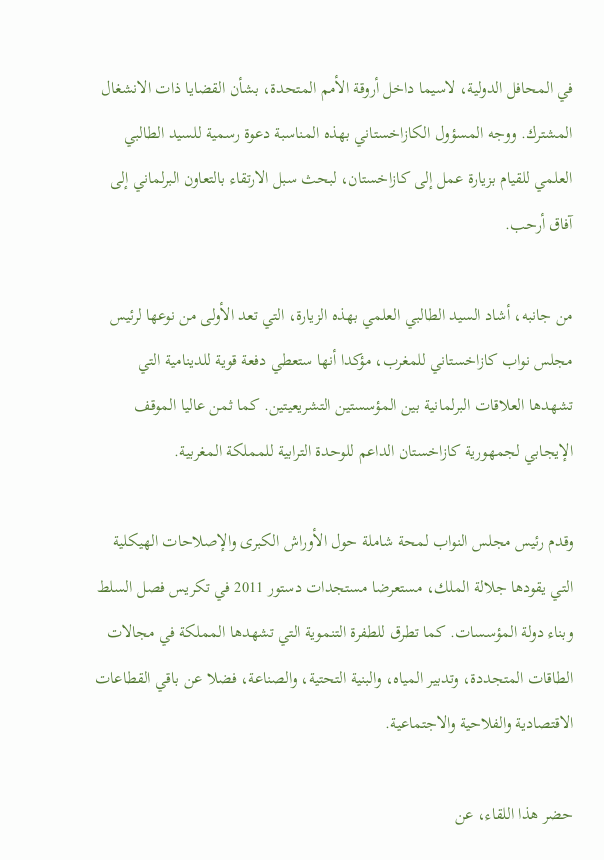في المحافل الدولية، لاسيما داخل أروقة الأمم المتحدة، بشأن القضايا ذات الانشغال المشترك. ووجه المسؤول الكازاخستاني بهذه المناسبة دعوة رسمية للسيد الطالبي العلمي للقيام بزيارة عمل إلى كازاخستان، لبحث سبل الارتقاء بالتعاون البرلماني إلى آفاق أرحب.

من جانبه، أشاد السيد الطالبي العلمي بهذه الزيارة، التي تعد الأولى من نوعها لرئيس مجلس نواب كازاخستاني للمغرب، مؤكدا أنها ستعطي دفعة قوية للدينامية التي تشهدها العلاقات البرلمانية بين المؤسستين التشريعيتين. كما ثمن عاليا الموقف الإيجابي لجمهورية كازاخستان الداعم للوحدة الترابية للمملكة المغربية.

وقدم رئيس مجلس النواب لمحة شاملة حول الأوراش الكبرى والإصلاحات الهيكلية التي يقودها جلالة الملك، مستعرضا مستجدات دستور 2011 في تكريس فصل السلط وبناء دولة المؤسسات. كما تطرق للطفرة التنموية التي تشهدها المملكة في مجالات الطاقات المتجددة، وتدبير المياه، والبنية التحتية، والصناعة، فضلا عن باقي القطاعات الاقتصادية والفلاحية والاجتماعية.

حضر هذا اللقاء، عن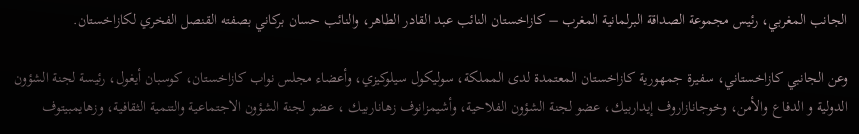الجانب المغربي، رئيس مجموعة الصداقة البرلمانية المغرب – كازاخستان النائب عبد القادر الطاهر، والنائب حسان بركاني بصفته القنصل الفخري لكازاخستان.

وعن الجانبي كازاخستاني، سفيرة جمهورية كازاخستان المعتمدة لدى المملكة، سوليكول سيلوكيزي، وأعضاء مجلس نواب كازاخستان، كوسبان أيغول، رئيسة لجنة الشؤون الدولية و الدفاع والأمن، وخوجانازاروف إيداربيك، عضو لجنة الشؤون الفلاحية، وأشيمزانوف زهاناربيك ، عضو لجنة الشؤون الاجتماعية والتنمية الثقافية، وزهايمبيتوف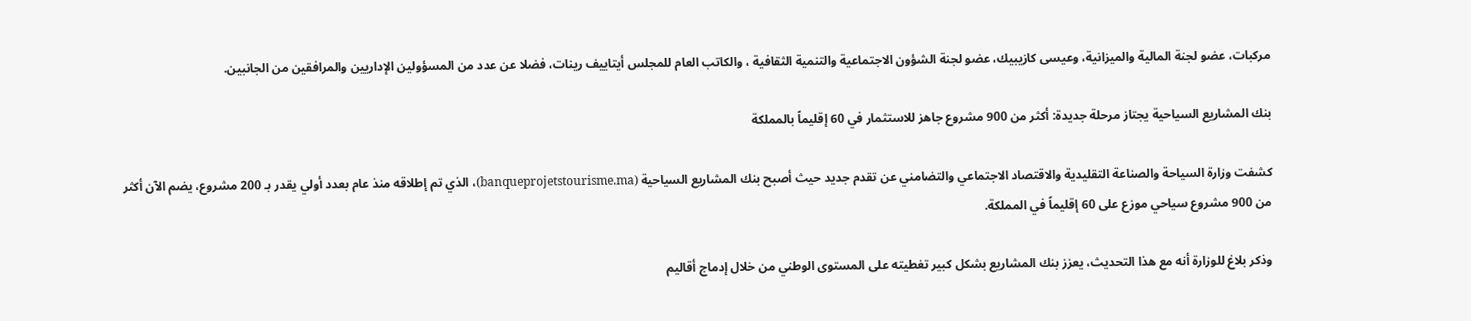مركبات، عضو لجنة المالية والميزانية، وعيسى كازيبيك، عضو لجنة الشؤون الاجتماعية والتنمية الثقافية ، والكاتب العام للمجلس أيتاييف رينات، فضلا عن عدد من المسؤولين الإداريين والمرافقين من الجانبين.

بنك المشاريع السياحية يجتاز مرحلة جديدة: أكثر من 900 مشروع جاهز للاستثمار في 60 إقليماً بالمملكة

كشفت وزارة السياحة والصناعة التقليدية والاقتصاد الاجتماعي والتضامني عن تقدم جديد حيث أصبح بنك المشاريع السياحية (banqueprojetstourisme.ma)، الذي تم إطلاقه منذ عام بعدد أولي يقدر بـ 200 مشروع، يضم الآن أكثر من 900 مشروع سياحي موزع على 60 إقليماً في المملكة.

وذكر بلاغ للوزارة أنه مع هذا التحديث، يعزز بنك المشاريع بشكل كبير تغطيته على المستوى الوطني من خلال إدماج أقاليم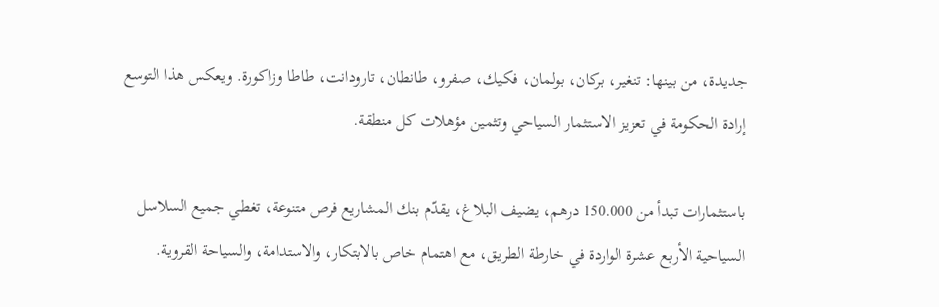جديدة، من بينها: تنغير، بركان، بولمان، فكيك، صفرو، طانطان، تارودانت، طاطا وزاكورة. ويعكس هذا التوسع إرادة الحكومة في تعزيز الاستثمار السياحي وتثمين مؤهلات كل منطقة.

باستثمارات تبدأ من 150.000 درهم، يضيف البلاغ، يقدّم بنك المشاريع فرص متنوعة، تغطي جميع السلاسل السياحية الأربع عشرة الواردة في خارطة الطريق، مع اهتمام خاص بالابتكار، والاستدامة، والسياحة القروية.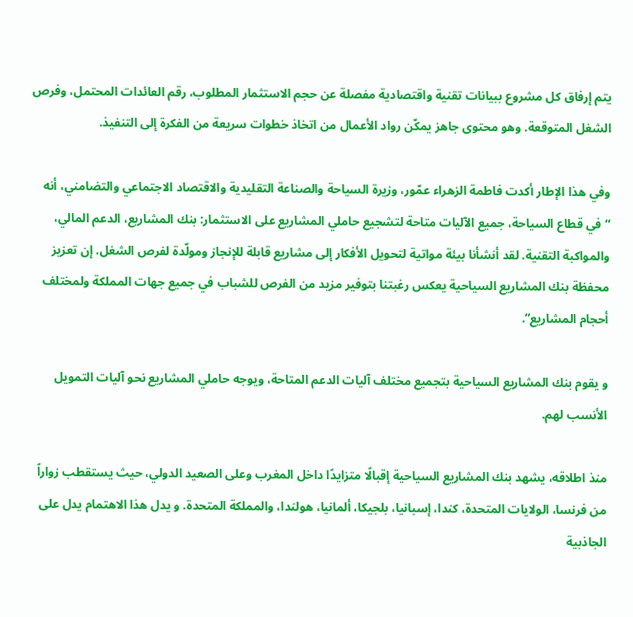يتم إرفاق كل مشروع ببيانات تقنية واقتصادية مفصلة عن حجم الاستثمار المطلوب، رقم العائدات المحتمل، وفرص الشغل المتوقعة. وهو محتوى جاهز يمكّن رواد الأعمال من اتخاذ خطوات سريعة من الفكرة إلى التنفيذ.

وفي هذا الإطار أكدت فاطمة الزهراء عمّور، وزيرة السياحة والصناعة التقليدية والاقتصاد الاجتماعي والتضامني، أنه “في قطاع السياحة، جميع الآليات متاحة لتشجيع حاملي المشاريع على الاستثمار: بنك المشاريع، الدعم المالي، والمواكبة التقنية. لقد أنشأنا بيئة مواتية لتحويل الأفكار إلى مشاريع قابلة للإنجاز ومولّدة لفرص الشغل. إن تعزيز محفظة بنك المشاريع السياحية يعكس رغبتنا بتوفير مزيد من الفرص للشباب في جميع جهات المملكة ولمختلف أحجام المشاريع”.

و يقوم بنك المشاريع السياحية بتجميع مختلف آليات الدعم المتاحة، ويوجه حاملي المشاريع نحو آليات التمويل الأنسب لهم.

منذ اطلاقه، يشهد بنك المشاريع السياحية إقبالًا متزايدًا داخل المغرب وعلى الصعيد الدولي، حيث يستقطب زواراً من فرنسا، الولايات المتحدة، كندا، إسبانيا، بلجيكا، ألمانيا، هولندا، والمملكة المتحدة. و يدل هذا الاهتمام يدل على الجاذبية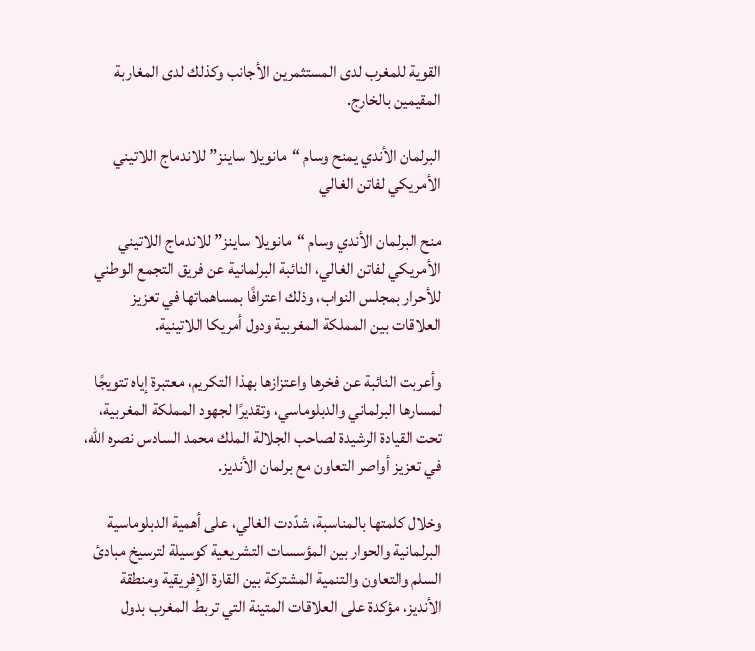القوية للمغرب لدى المستثمرين الأجانب وكذلك لدى المغاربة المقيمين بالخارج.

البرلمان الأندي يمنح وسام “مانويلا ساينز” للاندماج اللاتيني الأمريكي لفاتن الغالي

منح البرلمان الأندي وسام “مانويلا ساينز” للاندماج اللاتيني الأمريكي لفاتن الغالي، النائبة البرلمانية عن فريق التجمع الوطني للأحرار بمجلس النواب، وذلك اعترافًا بمساهماتها في تعزيز العلاقات بين المملكة المغربية ودول أمريكا اللاتينية.

وأعربت النائبة عن فخرها واعتزازها بهذا التكريم، معتبرة إياه تتويجًا لمسارها البرلماني والدبلوماسي، وتقديرًا لجهود المملكة المغربية، تحت القيادة الرشيدة لصاحب الجلالة الملك محمد السادس نصره الله، في تعزيز أواصر التعاون مع برلمان الأنديز.

وخلال كلمتها بالمناسبة، شدّدت الغالي، على أهمية الدبلوماسية البرلمانية والحوار بين المؤسسات التشريعية كوسيلة لترسيخ مبادئ السلم والتعاون والتنمية المشتركة بين القارة الإفريقية ومنطقة الأنديز، مؤكدة على العلاقات المتينة التي تربط المغرب بدول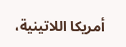أمريكا اللاتينية،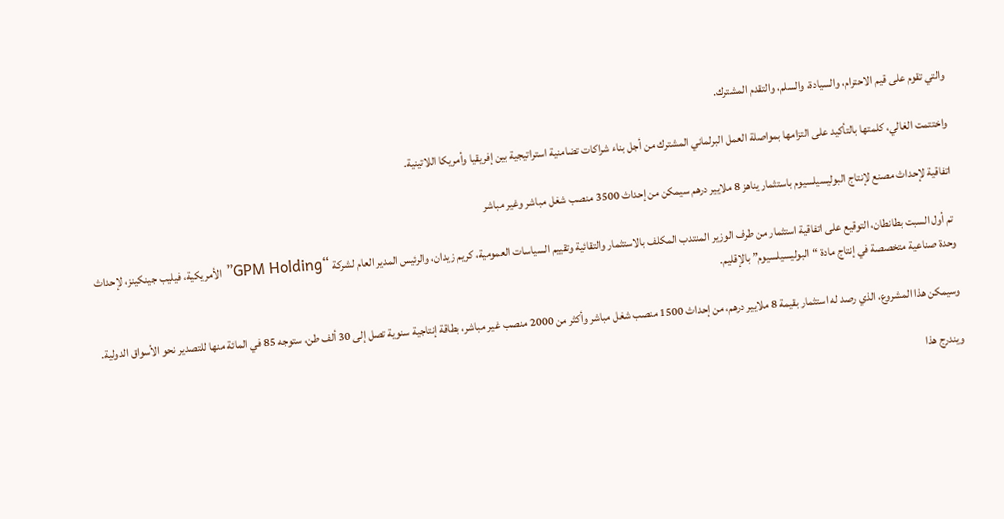والتي تقوم على قيم الاحترام، والسيادة، والسلم، والتقدم المشترك.

واختتمت الغالي، كلمتها بالتأكيد على التزامها بمواصلة العمل البرلماني المشترك من أجل بناء شراكات تضامنية استراتيجية بين إفريقيا وأمريكا اللاتينية.

اتفاقية لإحداث مصنع لإنتاج البوليسيلسيوم باستثمار يناهز 8 ملايير درهم سيمكن من إحداث 3500 منصب شغل مباشر وغير مباشر

 تم أول السبت بطانطان، التوقيع على اتفاقية استثمار من طرف الوزير المنتدب المكلف بالاستثمار والتقائية وتقييم السياسات العمومية، كريم زيدان، والرئيس المدير العام لشركة “GPM Holding” الأمريكية، فيليب جينكينز، لإحداث وحدة صناعية متخصصة في إنتاج مادة “البوليسيلسيوم” بالإقليم.

وسيمكن هذا المشروع، الذي رصد له استثمار بقيمة 8 ملايير درهم، من إحداث 1500 منصب شغل مباشر وأكثر من 2000 منصب غير مباشر، بطاقة إنتاجية سنوية تصل إلى 30 ألف طن، ستوجه 85 في المائة منها للتصدير نحو الأسواق الدولية.

ويندرج هذا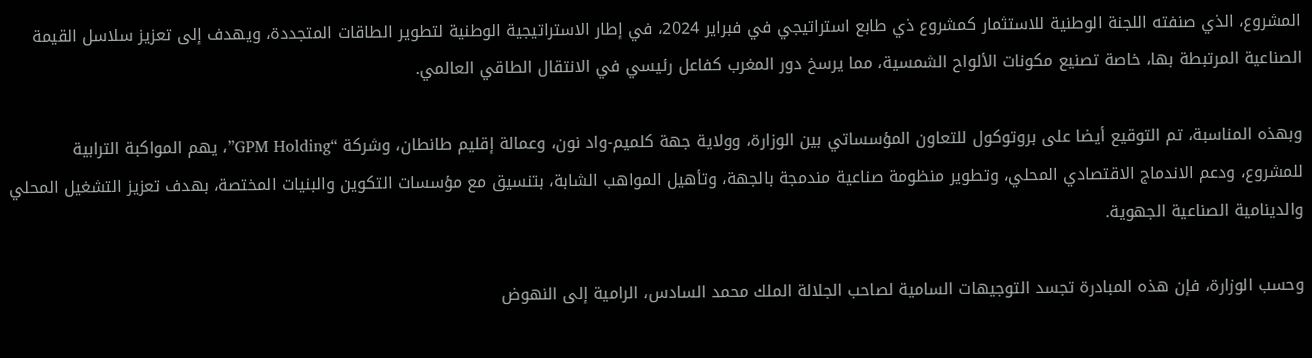المشروع، الذي صنفته اللجنة الوطنية للاستثمار كمشروع ذي طابع استراتيجي في فبراير 2024، في إطار الاستراتيجية الوطنية لتطوير الطاقات المتجددة، ويهدف إلى تعزيز سلاسل القيمة الصناعية المرتبطة بها، خاصة تصنيع مكونات الألواح الشمسية، مما يرسخ دور المغرب كفاعل رئيسي في الانتقال الطاقي العالمي.

وبهذه المناسبة، تم التوقيع أيضا على بروتوكول للتعاون المؤسساتي بين الوزارة، وولاية جهة كلميم-واد نون، وعمالة إقليم طانطان، وشركة “GPM Holding”، يهم المواكبة الترابية للمشروع، ودعم الاندماج الاقتصادي المحلي، وتطوير منظومة صناعية مندمجة بالجهة، وتأهيل المواهب الشابة، بتنسيق مع مؤسسات التكوين والبنيات المختصة، بهدف تعزيز التشغيل المحلي والدينامية الصناعية الجهوية.

وحسب الوزارة، فإن هذه المبادرة تجسد التوجيهات السامية لصاحب الجلالة الملك محمد السادس، الرامية إلى النهوض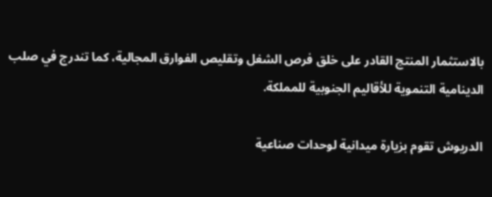بالاستثمار المنتج القادر على خلق فرص الشغل وتقليص الفوارق المجالية، كما تندرج في صلب الدينامية التنموية للأقاليم الجنوبية للمملكة.

الدريوش تقوم بزيارة ميدانية لوحدات صناعية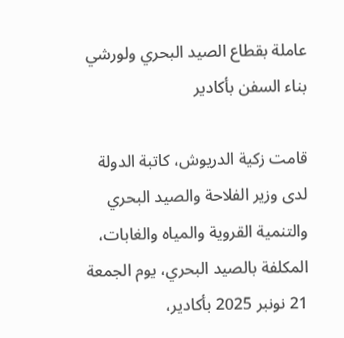عاملة بقطاع الصيد البحري ولورشي بناء السفن بأكادير

قامت زكية الدريوش، كاتبة الدولة لدى وزير الفلاحة والصيد البحري والتنمية القروية والمياه والغابات، المكلفة بالصيد البحري، يوم الجمعة 21 نونبر 2025 بأكادير،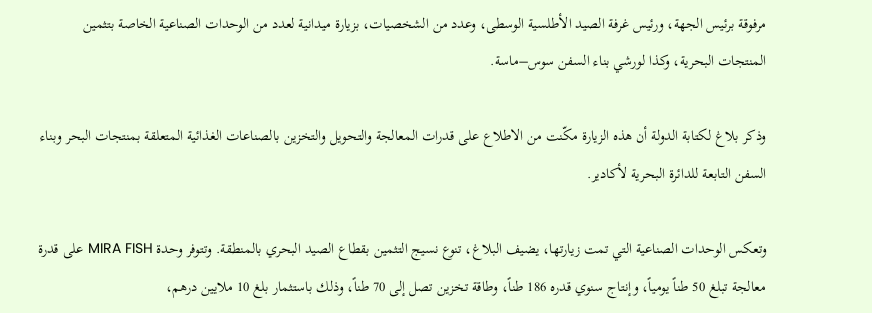مرفوقة برئيس الجهة، ورئيس غرفة الصيد الأطلسية الوسطى، وعدد من الشخصيات، بزيارة ميدانية لعدد من الوحدات الصناعية الخاصة بتثمين المنتجات البحرية، وكذا لورشي بناء السفن سوس–ماسة.

وذكر بلاغ لكتابة الدولة أن هذه الزيارة مكّنت من الاطلاع على قدرات المعالجة والتحويل والتخزين بالصناعات الغذائية المتعلقة بمنتجات البحر وبناء السفن التابعة للدائرة البحرية لأكادير.

وتعكس الوحدات الصناعية التي تمت زيارتها، يضيف البلاغ، تنوع نسيج التثمين بقطاع الصيد البحري بالمنطقة. وتتوفر وحدة MIRA FISH على قدرة معالجة تبلغ 50 طناً يومياً، وإنتاج سنوي قدره 186 طناً، وطاقة تخزين تصل إلى 70 طناً، وذلك باستثمار بلغ 10 ملايين درهم،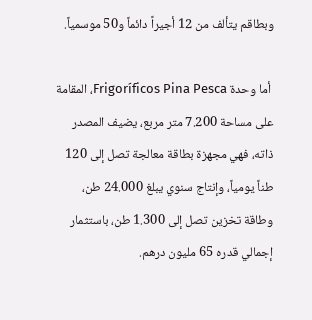وبطاقم يتألف من 12 أجيراً دائماً و50 موسمياً.

 أما وحدة Frigoríficos Pina Pesca، المقامة على مساحة 7.200 متر مربع، يضيف المصدر ذاته، فهي مجهزة بطاقة معالجة تصل إلى 120 طناً يومياً، وإنتاج سنوي يبلغ 24.000 طن، وطاقة تخزين تصل إلى 1.300 طن، باستثمار إجمالي قدره 65 مليون درهم.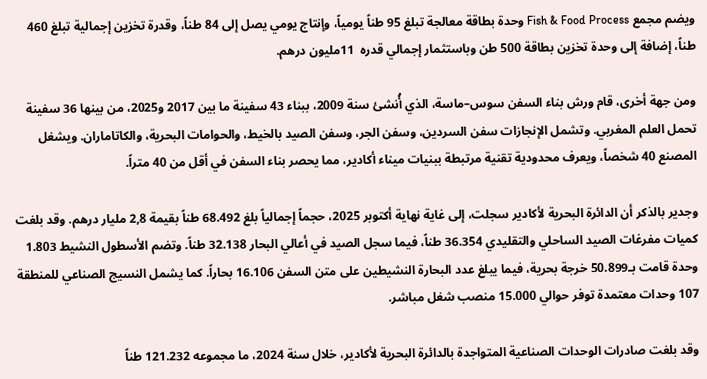ويضم مجمع Fish & Food Process وحدة بطاقة معالجة تبلغ 95 طناً يومياً، وإنتاج يومي يصل إلى 84 طناً، وقدرة تخزين إجمالية تبلغ 460 طناً، إضافة إلى وحدة تخزين بطاقة 500 طن وباستثمار إجمالي قدره  11مليون درهم.

ومن جهة أخرى، قام ورش بناء السفن سوس–ماسة، الذي أُنشئ سنة 2009، ببناء 43 سفينة ما بين 2017 و2025، من بينها 36 سفينة تحمل العلم المغربي. وتشمل الإنجازات سفن السردين، وسفن الجر، وسفن الصيد بالخيط، والحوامات البحرية، والكاتاماران. ويشغل المصنع 40 شخصاً، ويعرف محدودية تقنية مرتبطة ببنيات ميناء أكادير، مما يحصر بناء السفن في أقل من 40 متراً.

وجدير بالذكر أن الدائرة البحرية لأكادير سجلت، إلى غاية نهاية أكتوبر 2025، حجماً إجمالياً بلغ 68.492 طناً بقيمة 2,8 مليار درهم. وقد بلغت كميات مفرغات الصيد الساحلي والتقليدي 36.354 طناً، فيما سجل الصيد في أعالي البحار 32.138 طناً. وتضم الأسطول النشيط 1.803 وحدة قامت بـ50.899 خرجة بحرية، فيما يبلغ عدد البحارة النشيطين على متن السفن 16.106 بحاراً. كما يشمل النسيج الصناعي للمنطقة 107 وحدات معتمدة توفر حوالي 15.000 منصب شغل مباشر.

وقد بلغت صادرات الوحدات الصناعية المتواجدة بالدائرة البحرية لأكادير، خلال سنة 2024، ما مجموعه 121.232 طناً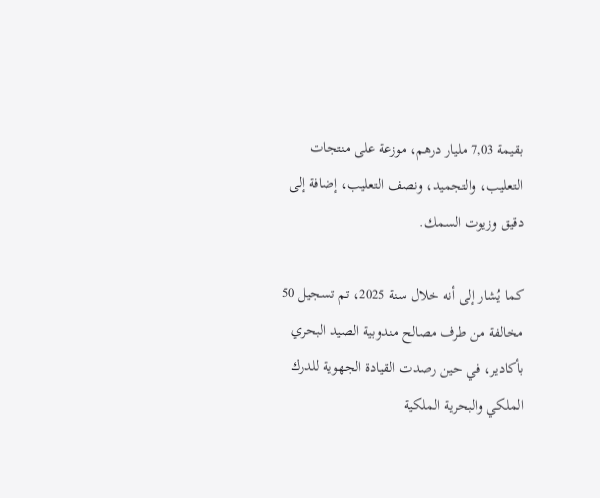بقيمة 7,03 مليار درهم، موزعة على منتجات التعليب، والتجميد، ونصف التعليب، إضافة إلى دقيق وزيوت السمك.

كما يُشار إلى أنه خلال سنة 2025، تم تسجيل 50 مخالفة من طرف مصالح مندوبية الصيد البحري بأكادير، في حين رصدت القيادة الجهوية للدرك الملكي والبحرية الملكية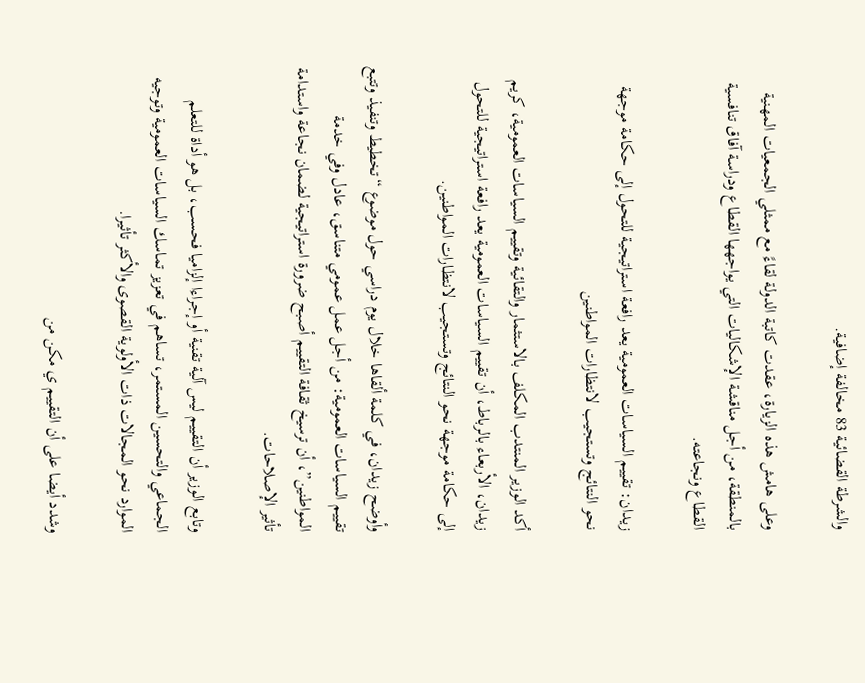والشرطة القضائية 83 مخالفة إضافية.

وعلى هامش هذه الزيارة، عقدت كاتبة الدولة لقاءً مع ممثلي الجمعيات المهنية بالمنطقة، من أجل مناقشة الإشكاليات التي يواجهها القطاع ودراسة آفاق تنافسية القطاع ونجاعته.

زيدان: تقييم السياسات العمومية يعد رافعة استراتيجية للتحول إلى حكامة موجهة نحو النتائج وتستجيب لانتظارات المواطنين

أكد الوزير المنتدب المكلف بالاستثمار والتقائية وتقييم السياسات العمومية، كريم زيدان، الأربعاء بالرباط، أن تقييم السياسات العمومية يعد رافعة استراتيجية للتحول إلى حكامة موجهة نحو النتائج وتستجيب لانتظارات المواطنين.

وأوضح زيدان، في كلمة ألقاها خلال يوم دراسي حول موضوع “تخطيط وتنفيذ وتتبع تقييم السياسات العمومية: من أجل عمل عمومي متناسق، عادل وفي خدمة المواطنين”، أن ترسيخ ثقافة التقييم أصبح ضرورة استراتيجية لضمان نجاعة واستدامة تأثير الإصلاحات.

وتابع الوزير أن التقييم ليس آلية تقنية أو إجراءا إلزاميا فحسب، بل هو أداة للتعلم الجماعي والتحسين المستمر، تساهم في تعزيز تماسك السياسات العمومية وتوجيه الموارد نحو المجالات ذات الأولوية القصوى والأكثر تأثيرا.

وشدد أيضا على أن التقييم ي مكن من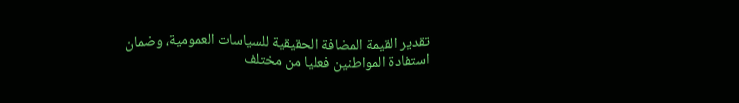تقدير القيمة المضافة الحقيقية للسياسات العمومية، وضمان استفادة المواطنين فعليا من مختلف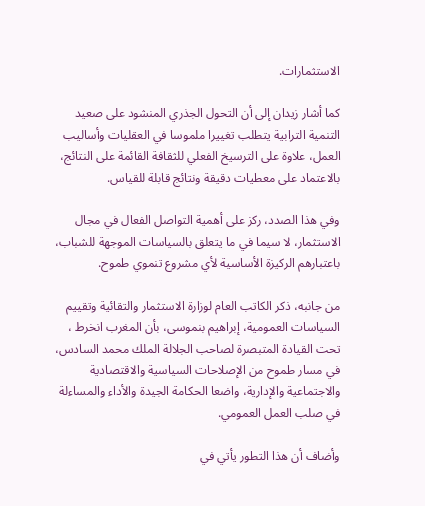الاستثمارات.

كما أشار زيدان إلى أن التحول الجذري المنشود على صعيد التنمية الترابية يتطلب تغييرا ملموسا في العقليات وأساليب العمل، علاوة على الترسيخ الفعلي للثقافة القائمة على النتائج، بالاعتماد على معطيات دقيقة ونتائج قابلة للقياس.

وفي هذا الصدد، ركز على أهمية التواصل الفعال في مجال الاستثمار، لا سيما في ما يتعلق بالسياسات الموجهة للشباب، باعتبارهم الركيزة الأساسية لأي مشروع تنموي طموح.

من جانبه، ذكر الكاتب العام لوزارة الاستثمار والتقائية وتقييم السياسات العمومية، إبراهيم بنموسى، بأن المغرب انخرط ، تحت القيادة المتبصرة لصاحب الجلالة الملك محمد السادس، في مسار طموح من الإصلاحات السياسية والاقتصادية والاجتماعية والإدارية، واضعا الحكامة الجيدة والأداء والمساءلة في صلب العمل العمومي.

وأضاف أن هذا التطور يأتي في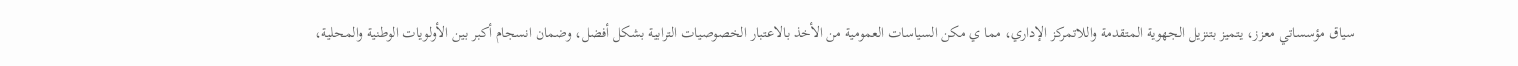سياق مؤسساتي معزز، يتميز بتنزيل الجهوية المتقدمة واللاتمركز الإداري، مما ي مكن السياسات العمومية من الأخذ بالاعتبار الخصوصيات الترابية بشكل أفضل، وضمان انسجام أكبر بين الأولويات الوطنية والمحلية،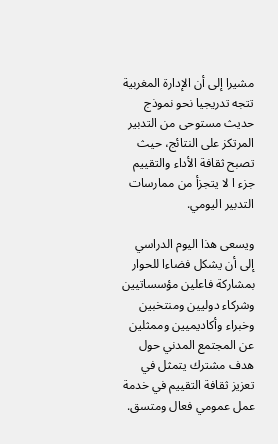مشيرا إلى أن الإدارة المغربية تتجه تدريجيا نحو نموذج حديث مستوحى من التدبير المرتكز على النتائج، حيث تصبح ثقافة الأداء والتقييم جزء ا لا يتجزأ من ممارسات التدبير اليومي.

ويسعى هذا اليوم الدراسي إلى أن يشكل فضاءا للحوار بمشاركة فاعلين مؤسساتيين وشركاء دوليين ومنتخبين وخبراء وأكاديميين وممثلين عن المجتمع المدني حول هدف مشترك يتمثل في تعزيز ثقافة التقييم في خدمة عمل عمومي فعال ومتسق.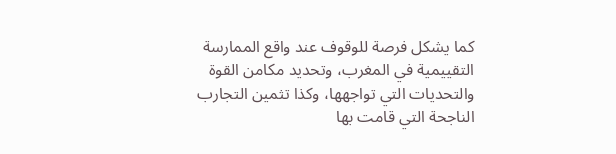كما يشكل فرصة للوقوف عند واقع الممارسة التقييمية في المغرب، وتحديد مكامن القوة والتحديات التي تواجهها، وكذا تثمين التجارب الناجحة التي قامت بها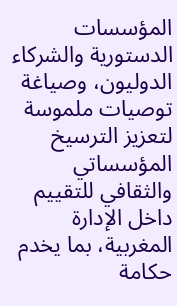المؤسسات الدستورية والشركاء الدوليون، وصياغة توصيات ملموسة لتعزيز الترسيخ المؤسساتي والثقافي للتقييم داخل الإدارة المغربية، بما يخدم حكامة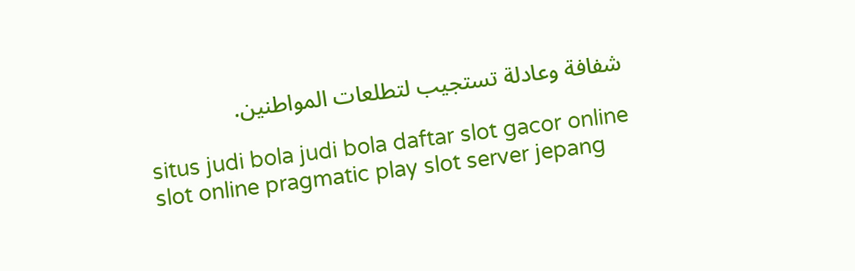شفافة وعادلة تستجيب لتطلعات المواطنين.

situs judi bola judi bola daftar slot gacor online slot online pragmatic play slot server jepang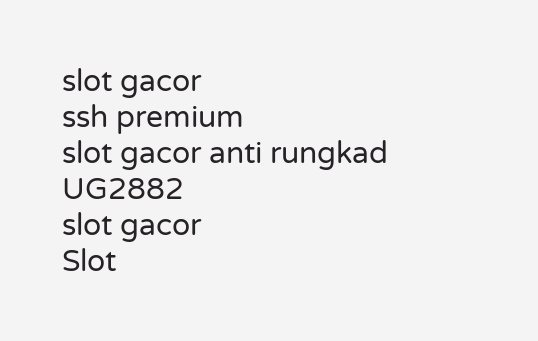slot gacor
ssh premium
slot gacor anti rungkad
UG2882
slot gacor
Slot